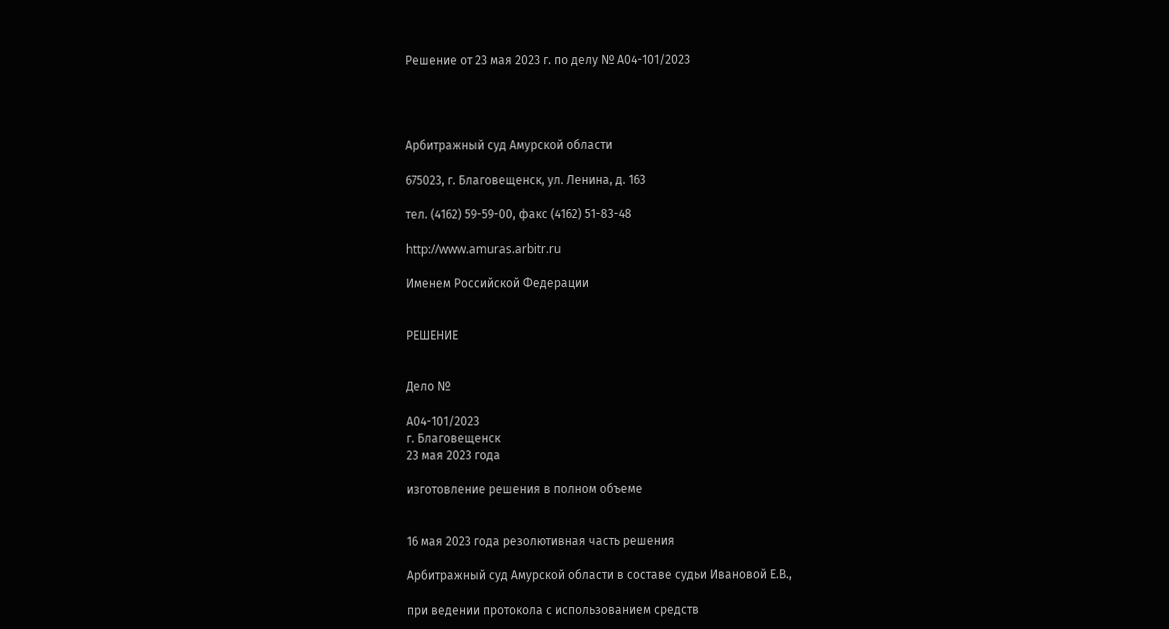Решение от 23 мая 2023 г. по делу № А04-101/2023




Арбитражный суд Амурской области

675023, г. Благовещенск, ул. Ленина, д. 163

тел. (4162) 59-59-00, факс (4162) 51-83-48

http://www.amuras.arbitr.ru

Именем Российской Федерации


РЕШЕНИЕ


Дело №

А04-101/2023
г. Благовещенск
23 мая 2023 года

изготовление решения в полном объеме


16 мая 2023 года резолютивная часть решения

Арбитражный суд Амурской области в составе судьи Ивановой Е.В.,

при ведении протокола с использованием средств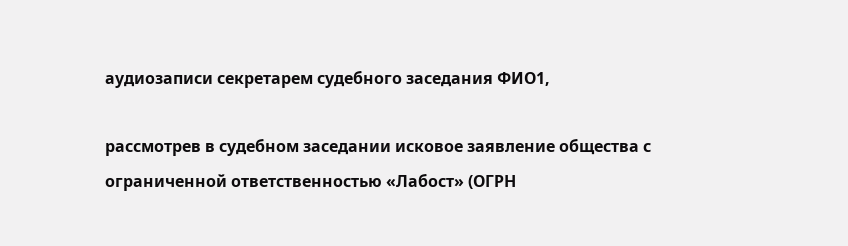аудиозаписи секретарем судебного заседания ФИО1,

рассмотрев в судебном заседании исковое заявление общества с ограниченной ответственностью «Лабост» (ОГРН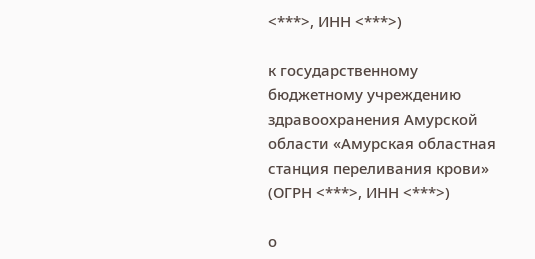<***>, ИНН <***>)

к государственному бюджетному учреждению здравоохранения Амурской области «Амурская областная станция переливания крови» (ОГРН <***>, ИНН <***>)

о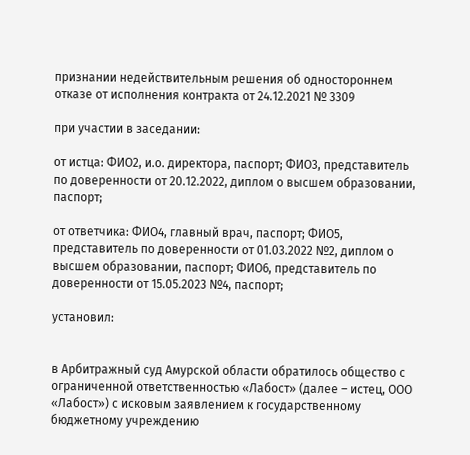признании недействительным решения об одностороннем отказе от исполнения контракта от 24.12.2021 № 3309

при участии в заседании:

от истца: ФИО2, и.о. директора, паспорт; ФИО3, представитель по доверенности от 20.12.2022, диплом о высшем образовании, паспорт;

от ответчика: ФИО4, главный врач, паспорт; ФИО5, представитель по доверенности от 01.03.2022 №2, диплом о высшем образовании, паспорт; ФИО6, представитель по доверенности от 15.05.2023 №4, паспорт;

установил:


в Арбитражный суд Амурской области обратилось общество с ограниченной ответственностью «Лабост» (далее – истец, ООО «Лабост») с исковым заявлением к государственному бюджетному учреждению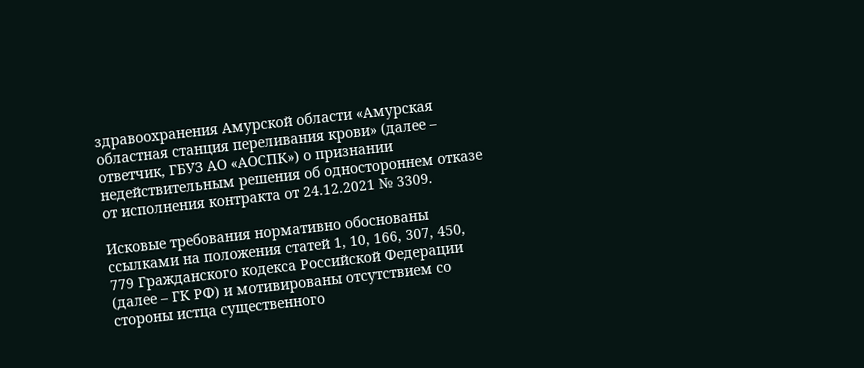здравоохранения Амурской области «Амурская областная станция переливания крови» (далее – ответчик, ГБУЗ АО «АОСПК») о признании недействительным решения об одностороннем отказе от исполнения контракта от 24.12.2021 № 3309.

Исковые требования нормативно обоснованы ссылками на положения статей 1, 10, 166, 307, 450, 779 Гражданского кодекса Российской Федерации (далее – ГК РФ) и мотивированы отсутствием со стороны истца существенного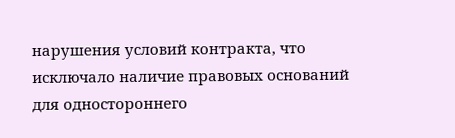нарушения условий контракта, что исключало наличие правовых оснований для одностороннего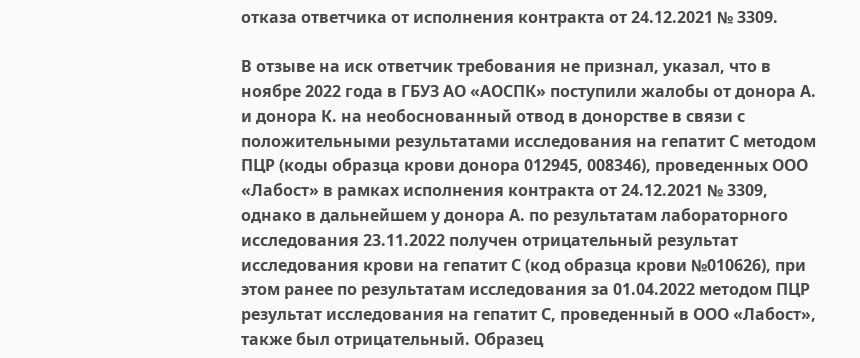отказа ответчика от исполнения контракта от 24.12.2021 № 3309.

В отзыве на иск ответчик требования не признал, указал, что в ноябре 2022 года в ГБУЗ АО «АОСПК» поступили жалобы от донора А. и донора К. на необоснованный отвод в донорстве в связи с положительными результатами исследования на гепатит С методом ПЦР (коды образца крови донора 012945, 008346), проведенных ООО «Лабост» в рамках исполнения контракта от 24.12.2021 № 3309, однако в дальнейшем у донора А. по результатам лабораторного исследования 23.11.2022 получен отрицательный результат исследования крови на гепатит С (код образца крови №010626), при этом ранее по результатам исследования за 01.04.2022 методом ПЦР результат исследования на гепатит С, проведенный в ООО «Лабост», также был отрицательный. Образец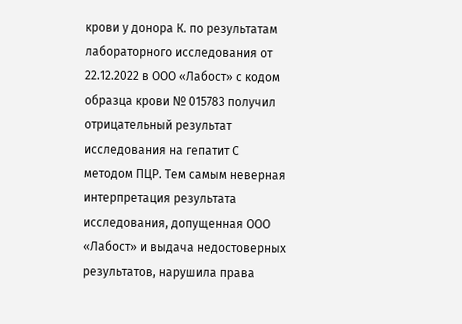крови у донора К. по результатам лабораторного исследования от 22.12.2022 в ООО «Лабост» с кодом образца крови № 015783 получил отрицательный результат исследования на гепатит С методом ПЦР. Тем самым неверная интерпретация результата исследования, допущенная ООО «Лабост» и выдача недостоверных результатов, нарушила права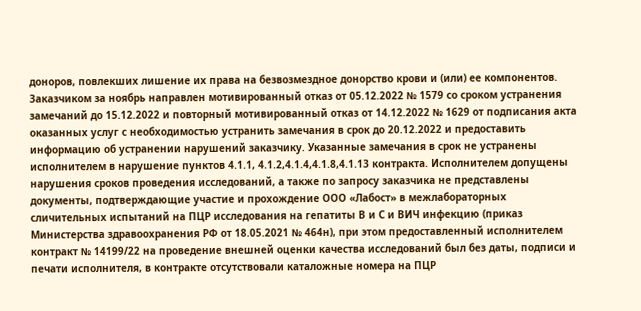доноров, повлекших лишение их права на безвозмездное донорство крови и (или) ее компонентов. Заказчиком за ноябрь направлен мотивированный отказ от 05.12.2022 № 1579 со сроком устранения замечаний до 15.12.2022 и повторный мотивированный отказ от 14.12.2022 № 1629 от подписания акта оказанных услуг с необходимостью устранить замечания в срок до 20.12.2022 и предоставить информацию об устранении нарушений заказчику. Указанные замечания в срок не устранены исполнителем в нарушение пунктов 4.1.1, 4.1.2,4.1.4,4.1.8,4.1.13 контракта. Исполнителем допущены нарушения сроков проведения исследований, а также по запросу заказчика не представлены документы, подтверждающие участие и прохождение ООО «Лабост» в межлабораторных сличительных испытаний на ПЦР исследования на гепатиты В и С и ВИЧ инфекцию (приказ Министерства здравоохранения РФ от 18.05.2021 № 464н), при этом предоставленный исполнителем контракт № 14199/22 на проведение внешней оценки качества исследований был без даты, подписи и печати исполнителя, в контракте отсутствовали каталожные номера на ПЦР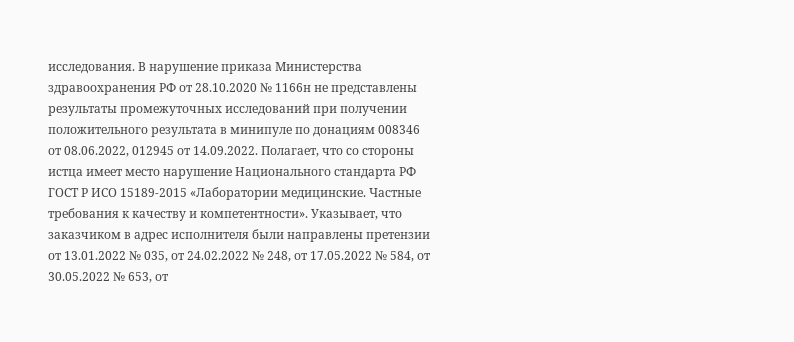исследования. В нарушение приказа Министерства здравоохранения РФ от 28.10.2020 № 1166н не представлены результаты промежуточных исследований при получении положительного результата в минипуле по донациям 008346 от 08.06.2022, 012945 от 14.09.2022. Полагает, что со стороны истца имеет место нарушение Национального стандарта РФ ГОСТ Р ИСО 15189-2015 «Лаборатории медицинские. Частные требования к качеству и компетентности». Указывает, что заказчиком в адрес исполнителя были направлены претензии от 13.01.2022 № 035, от 24.02.2022 № 248, от 17.05.2022 № 584, от 30.05.2022 № 653, от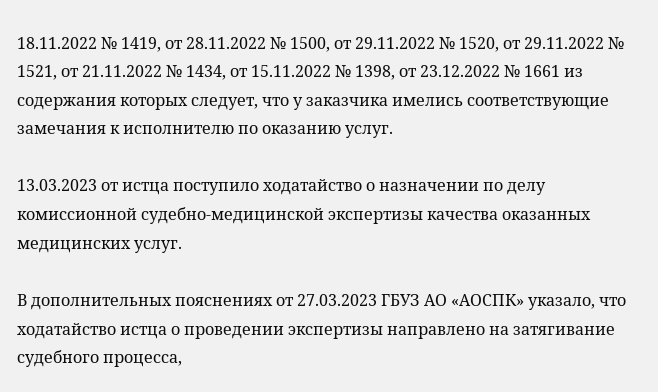18.11.2022 № 1419, от 28.11.2022 № 1500, от 29.11.2022 № 1520, от 29.11.2022 № 1521, от 21.11.2022 № 1434, от 15.11.2022 № 1398, от 23.12.2022 № 1661 из содержания которых следует, что у заказчика имелись соответствующие замечания к исполнителю по оказанию услуг.

13.03.2023 от истца поступило ходатайство о назначении по делу комиссионной судебно-медицинской экспертизы качества оказанных медицинских услуг.

В дополнительных пояснениях от 27.03.2023 ГБУЗ АО «АОСПК» указало, что ходатайство истца о проведении экспертизы направлено на затягивание судебного процесса,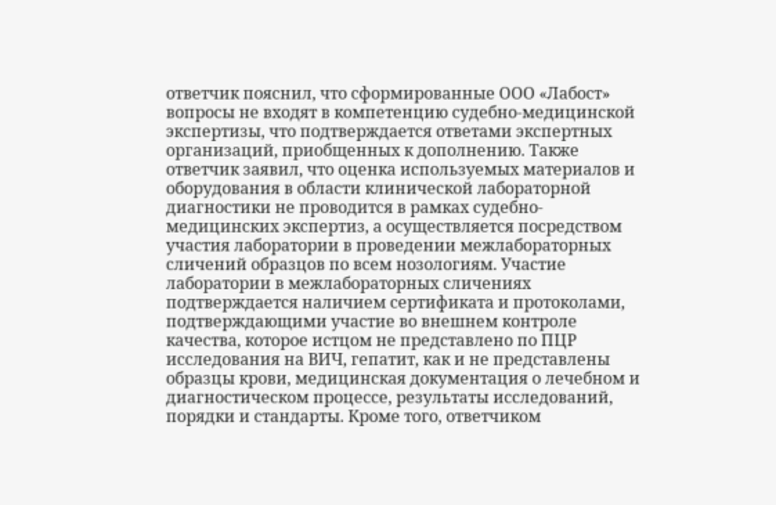ответчик пояснил, что сформированные ООО «Лабост» вопросы не входят в компетенцию судебно-медицинской экспертизы, что подтверждается ответами экспертных организаций, приобщенных к дополнению. Также ответчик заявил, что оценка используемых материалов и оборудования в области клинической лабораторной диагностики не проводится в рамках судебно-медицинских экспертиз, а осуществляется посредством участия лаборатории в проведении межлабораторных сличений образцов по всем нозологиям. Участие лаборатории в межлабораторных сличениях подтверждается наличием сертификата и протоколами, подтверждающими участие во внешнем контроле качества, которое истцом не представлено по ПЦР исследования на ВИЧ, гепатит, как и не представлены образцы крови, медицинская документация о лечебном и диагностическом процессе, результаты исследований, порядки и стандарты. Кроме того, ответчиком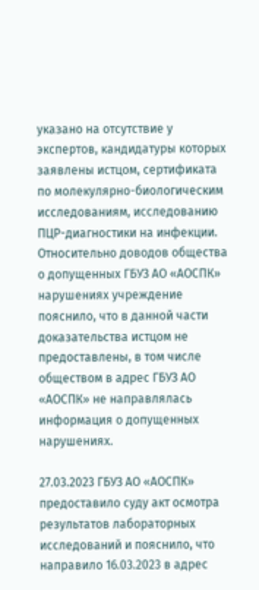указано на отсутствие у экспертов, кандидатуры которых заявлены истцом, сертификата по молекулярно-биологическим исследованиям, исследованию ПЦР-диагностики на инфекции. Относительно доводов общества о допущенных ГБУЗ АО «АОСПК» нарушениях учреждение пояснило, что в данной части доказательства истцом не предоставлены, в том числе обществом в адрес ГБУЗ АО «АОСПК» не направлялась информация о допущенных нарушениях.

27.03.2023 ГБУЗ АО «АОСПК» предоставило суду акт осмотра результатов лабораторных исследований и пояснило, что направило 16.03.2023 в адрес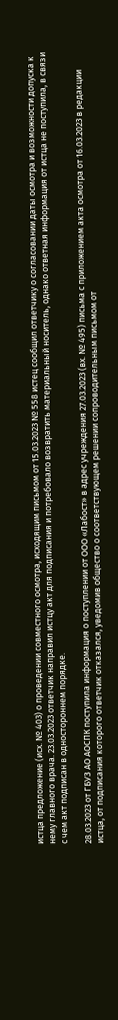истца предложение (исх. № 403) о проведении совместного осмотра, исходящим письмом от 15.03.2023 № 558 истец сообщил ответчику о согласовании даты осмотра и возможности допуска к нему главного врача. 23.03.2023 ответчик направил истцу акт для подписания и потребовало возвратить материальный носитель, однако ответная информация от истца не поступила, в связи с чем акт подписан в одностороннем порядке.

28.03.2023 от ГБУЗ АО АОСПК поступила информация о поступлении от ООО «Лабост» в адрес учреждения 27.03.2023 (вх. № 495) письма с приложением акта осмотра от 16.03.2023 в редакции истца, от подписания которого ответчик отказался, уведомив общество о соответствующем решении сопроводительным письмом от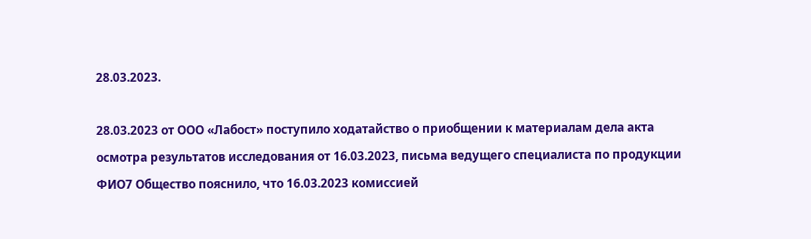28.03.2023.

28.03.2023 от ООО «Лабост» поступило ходатайство о приобщении к материалам дела акта осмотра результатов исследования от 16.03.2023, письма ведущего специалиста по продукции ФИО7 Общество пояснило, что 16.03.2023 комиссией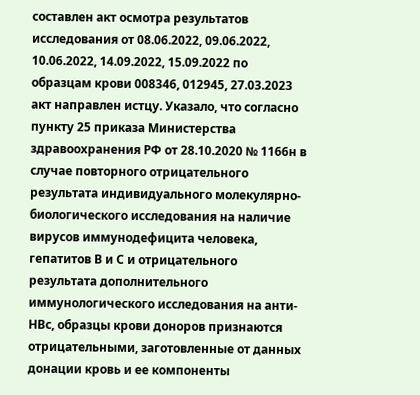составлен акт осмотра результатов исследования от 08.06.2022, 09.06.2022, 10.06.2022, 14.09.2022, 15.09.2022 по образцам крови 008346, 012945, 27.03.2023 акт направлен истцу. Указало, что согласно пункту 25 приказа Министерства здравоохранения РФ от 28.10.2020 № 1166н в случае повторного отрицательного результата индивидуального молекулярно-биологического исследования на наличие вирусов иммунодефицита человека, гепатитов В и С и отрицательного результата дополнительного иммунологического исследования на анти-НВс, образцы крови доноров признаются отрицательными, заготовленные от данных донации кровь и ее компоненты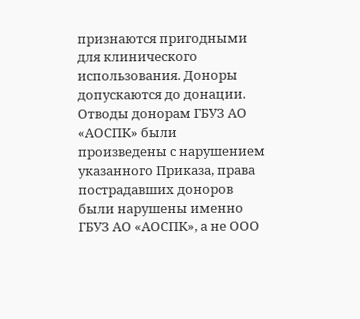признаются пригодными для клинического использования. Доноры допускаются до донации. Отводы донорам ГБУЗ АО «АОСПК» были произведены с нарушением указанного Приказа, права пострадавших доноров были нарушены именно ГБУЗ АО «АОСПК», а не ООО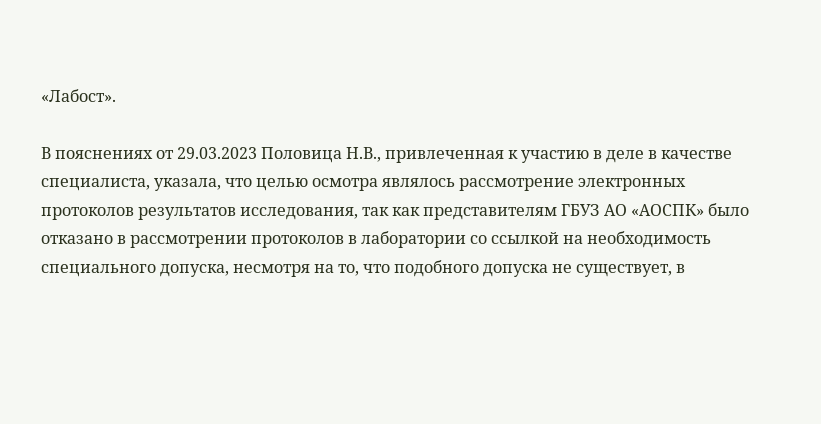«Лабост».

В пояснениях от 29.03.2023 Половица Н.В., привлеченная к участию в деле в качестве специалиста, указала, что целью осмотра являлось рассмотрение электронных протоколов результатов исследования, так как представителям ГБУЗ АО «АОСПК» было отказано в рассмотрении протоколов в лаборатории со ссылкой на необходимость специального допуска, несмотря на то, что подобного допуска не существует, в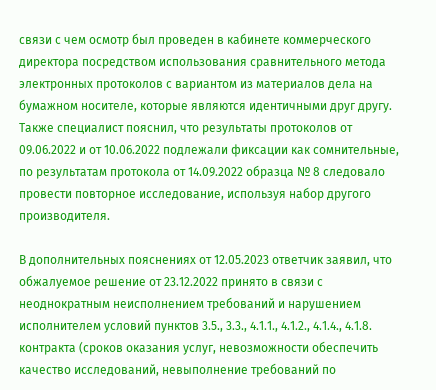связи с чем осмотр был проведен в кабинете коммерческого директора посредством использования сравнительного метода электронных протоколов с вариантом из материалов дела на бумажном носителе, которые являются идентичными друг другу. Также специалист пояснил, что результаты протоколов от 09.06.2022 и от 10.06.2022 подлежали фиксации как сомнительные, по результатам протокола от 14.09.2022 образца № 8 следовало провести повторное исследование, используя набор другого производителя.

В дополнительных пояснениях от 12.05.2023 ответчик заявил, что обжалуемое решение от 23.12.2022 принято в связи с неоднократным неисполнением требований и нарушением исполнителем условий пунктов 3.5., 3.3., 4.1.1., 4.1.2., 4.1.4., 4.1.8. контракта (сроков оказания услуг, невозможности обеспечить качество исследований, невыполнение требований по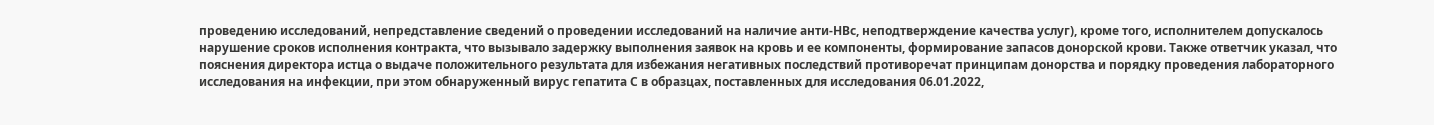проведению исследований, непредставление сведений о проведении исследований на наличие анти-НВс, неподтверждение качества услуг), кроме того, исполнителем допускалось нарушение сроков исполнения контракта, что вызывало задержку выполнения заявок на кровь и ее компоненты, формирование запасов донорской крови. Также ответчик указал, что пояснения директора истца о выдаче положительного результата для избежания негативных последствий противоречат принципам донорства и порядку проведения лабораторного исследования на инфекции, при этом обнаруженный вирус гепатита С в образцах, поставленных для исследования 06.01.2022,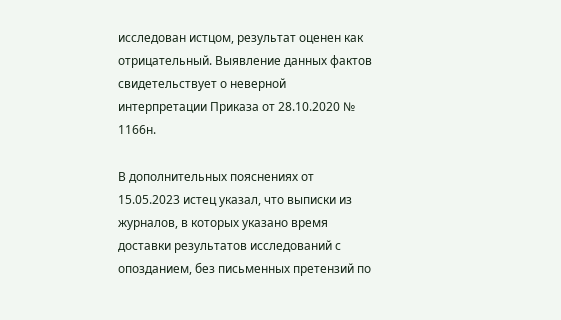исследован истцом, результат оценен как отрицательный. Выявление данных фактов свидетельствует о неверной интерпретации Приказа от 28.10.2020 № 1166н.

В дополнительных пояснениях от 15.05.2023 истец указал, что выписки из журналов, в которых указано время доставки результатов исследований с опозданием, без письменных претензий по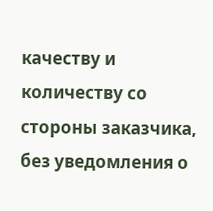качеству и количеству со стороны заказчика, без уведомления о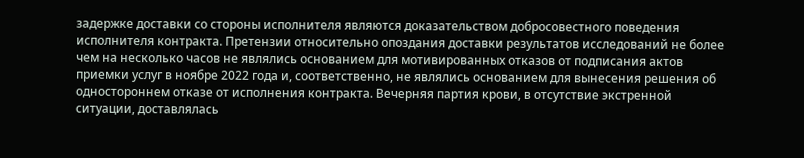задержке доставки со стороны исполнителя являются доказательством добросовестного поведения исполнителя контракта. Претензии относительно опоздания доставки результатов исследований не более чем на несколько часов не являлись основанием для мотивированных отказов от подписания актов приемки услуг в ноябре 2022 года и, соответственно, не являлись основанием для вынесения решения об одностороннем отказе от исполнения контракта. Вечерняя партия крови, в отсутствие экстренной ситуации, доставлялась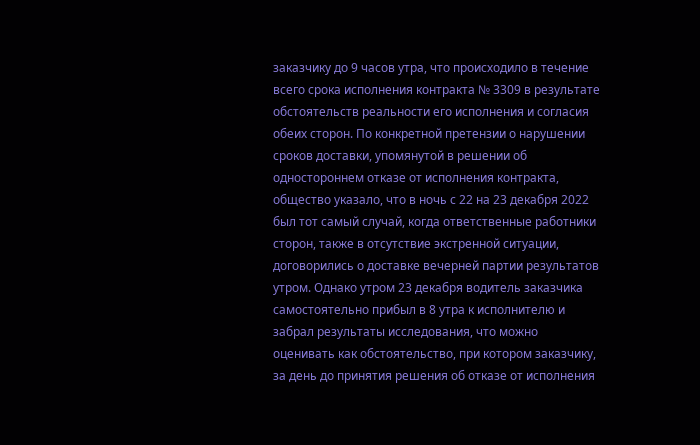заказчику до 9 часов утра, что происходило в течение всего срока исполнения контракта № 3309 в результате обстоятельств реальности его исполнения и согласия обеих сторон. По конкретной претензии о нарушении сроков доставки, упомянутой в решении об одностороннем отказе от исполнения контракта, общество указало, что в ночь с 22 на 23 декабря 2022 был тот самый случай, когда ответственные работники сторон, также в отсутствие экстренной ситуации, договорились о доставке вечерней партии результатов утром. Однако утром 23 декабря водитель заказчика самостоятельно прибыл в 8 утра к исполнителю и забрал результаты исследования, что можно оценивать как обстоятельство, при котором заказчику, за день до принятия решения об отказе от исполнения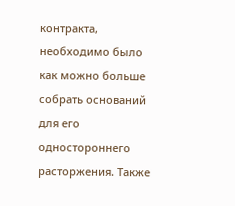контракта, необходимо было как можно больше собрать оснований для его одностороннего расторжения. Также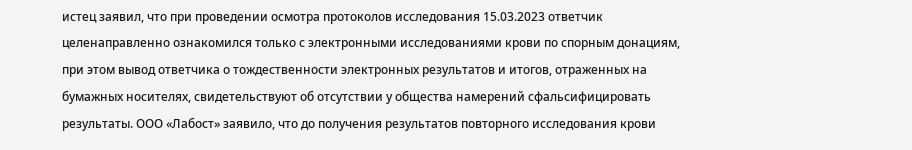истец заявил, что при проведении осмотра протоколов исследования 15.03.2023 ответчик целенаправленно ознакомился только с электронными исследованиями крови по спорным донациям, при этом вывод ответчика о тождественности электронных результатов и итогов, отраженных на бумажных носителях, свидетельствуют об отсутствии у общества намерений сфальсифицировать результаты. ООО «Лабост» заявило, что до получения результатов повторного исследования крови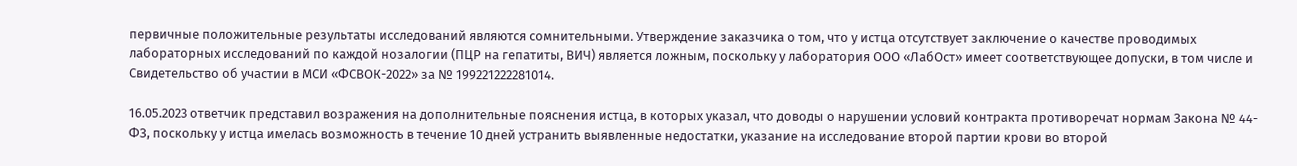первичные положительные результаты исследований являются сомнительными. Утверждение заказчика о том, что у истца отсутствует заключение о качестве проводимых лабораторных исследований по каждой нозалогии (ПЦР на гепатиты, ВИЧ) является ложным, поскольку у лаборатория ООО «ЛабОст» имеет соответствующее допуски, в том числе и Свидетельство об участии в МСИ «ФСВОК-2022» за № 199221222281014.

16.05.2023 ответчик представил возражения на дополнительные пояснения истца, в которых указал, что доводы о нарушении условий контракта противоречат нормам Закона № 44-ФЗ, поскольку у истца имелась возможность в течение 10 дней устранить выявленные недостатки, указание на исследование второй партии крови во второй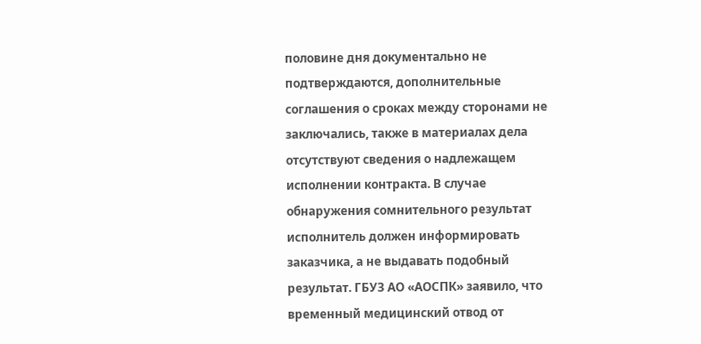половине дня документально не подтверждаются, дополнительные соглашения о сроках между сторонами не заключались, также в материалах дела отсутствуют сведения о надлежащем исполнении контракта. В случае обнаружения сомнительного результат исполнитель должен информировать заказчика, а не выдавать подобный результат. ГБУЗ АО «АОСПК» заявило, что временный медицинский отвод от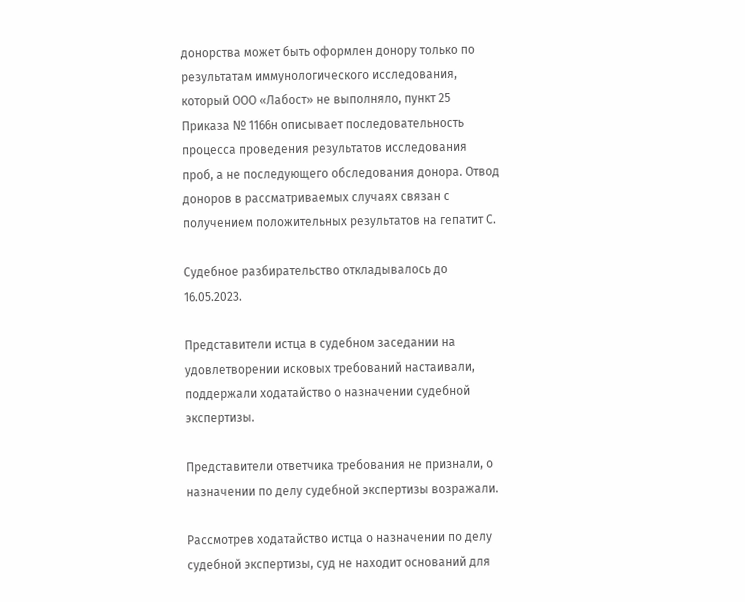донорства может быть оформлен донору только по результатам иммунологического исследования, который ООО «Лабост» не выполняло, пункт 25 Приказа № 1166н описывает последовательность процесса проведения результатов исследования проб, а не последующего обследования донора. Отвод доноров в рассматриваемых случаях связан с получением положительных результатов на гепатит С.

Судебное разбирательство откладывалось до 16.05.2023.

Представители истца в судебном заседании на удовлетворении исковых требований настаивали, поддержали ходатайство о назначении судебной экспертизы.

Представители ответчика требования не признали, о назначении по делу судебной экспертизы возражали.

Рассмотрев ходатайство истца о назначении по делу судебной экспертизы, суд не находит оснований для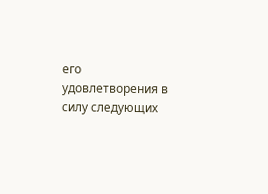его удовлетворения в силу следующих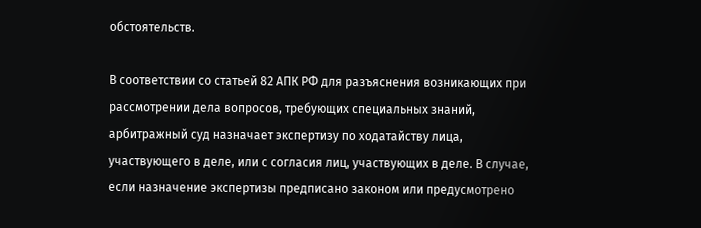обстоятельств.

В соответствии со статьей 82 АПК РФ для разъяснения возникающих при рассмотрении дела вопросов, требующих специальных знаний, арбитражный суд назначает экспертизу по ходатайству лица, участвующего в деле, или с согласия лиц, участвующих в деле. В случае, если назначение экспертизы предписано законом или предусмотрено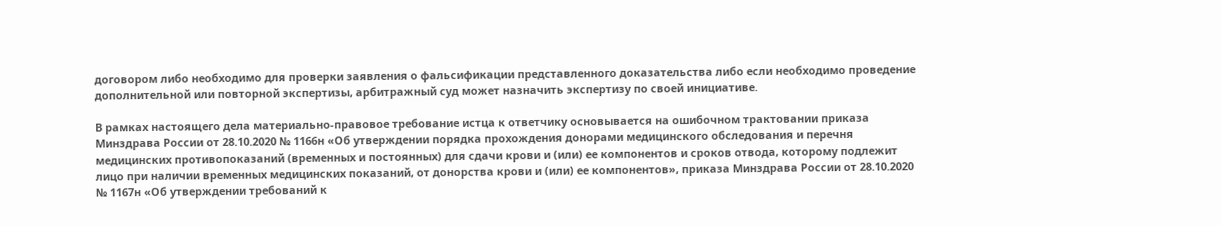договором либо необходимо для проверки заявления о фальсификации представленного доказательства либо если необходимо проведение дополнительной или повторной экспертизы, арбитражный суд может назначить экспертизу по своей инициативе.

В рамках настоящего дела материально-правовое требование истца к ответчику основывается на ошибочном трактовании приказа Минздрава России от 28.10.2020 № 1166н «Об утверждении порядка прохождения донорами медицинского обследования и перечня медицинских противопоказаний (временных и постоянных) для сдачи крови и (или) ее компонентов и сроков отвода, которому подлежит лицо при наличии временных медицинских показаний, от донорства крови и (или) ее компонентов», приказа Минздрава России от 28.10.2020 № 1167н «Об утверждении требований к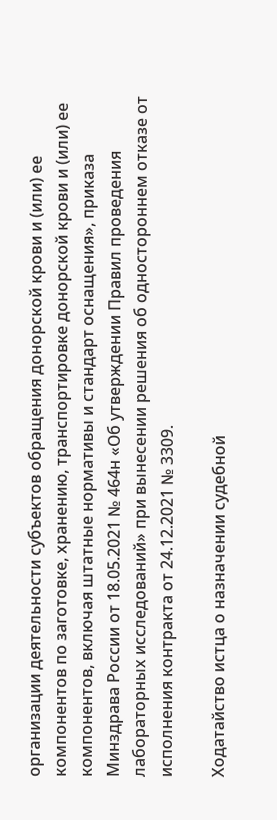организации деятельности субъектов обращения донорской крови и (или) ее компонентов по заготовке, хранению, транспортировке донорской крови и (или) ее компонентов, включая штатные нормативы и стандарт оснащения», приказа Минздрава России от 18.05.2021 № 464н «Об утверждении Правил проведения лабораторных исследований» при вынесении решения об одностороннем отказе от исполнения контракта от 24.12.2021 № 3309.

Ходатайство истца о назначении судебной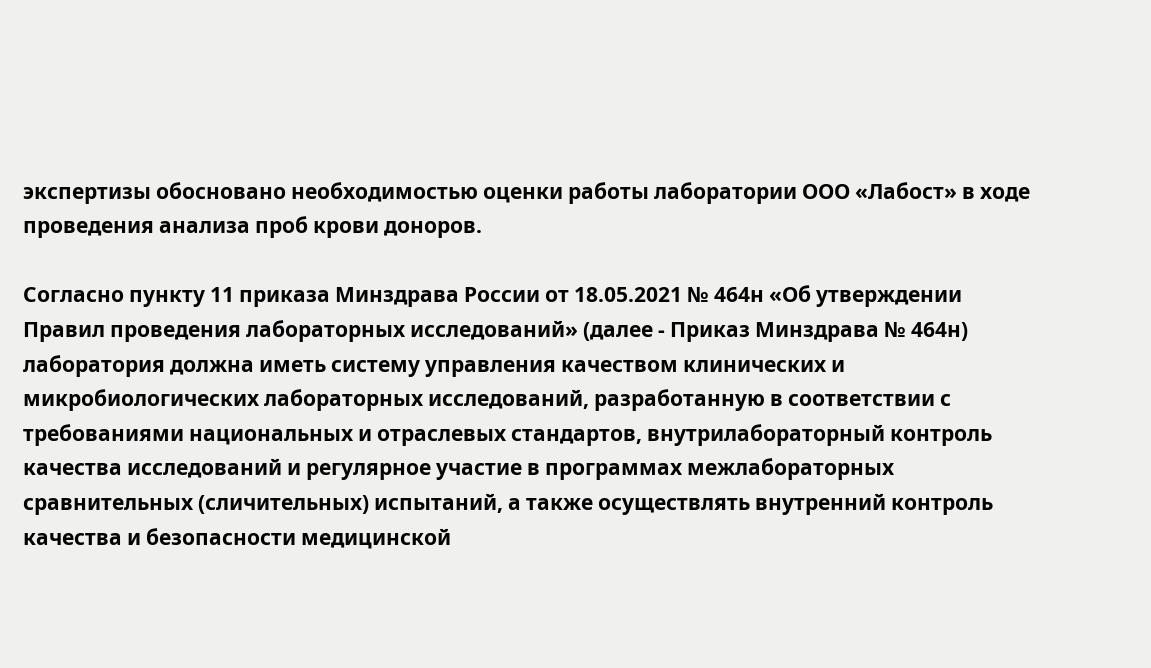экспертизы обосновано необходимостью оценки работы лаборатории ООО «Лабост» в ходе проведения анализа проб крови доноров.

Согласно пункту 11 приказа Минздрава России от 18.05.2021 № 464н «Об утверждении Правил проведения лабораторных исследований» (далее - Приказ Минздрава № 464н) лаборатория должна иметь систему управления качеством клинических и микробиологических лабораторных исследований, разработанную в соответствии с требованиями национальных и отраслевых стандартов, внутрилабораторный контроль качества исследований и регулярное участие в программах межлабораторных сравнительных (сличительных) испытаний, а также осуществлять внутренний контроль качества и безопасности медицинской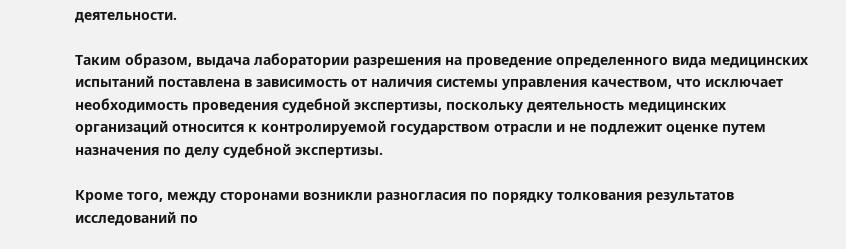деятельности.

Таким образом, выдача лаборатории разрешения на проведение определенного вида медицинских испытаний поставлена в зависимость от наличия системы управления качеством, что исключает необходимость проведения судебной экспертизы, поскольку деятельность медицинских организаций относится к контролируемой государством отрасли и не подлежит оценке путем назначения по делу судебной экспертизы.

Кроме того, между сторонами возникли разногласия по порядку толкования результатов исследований по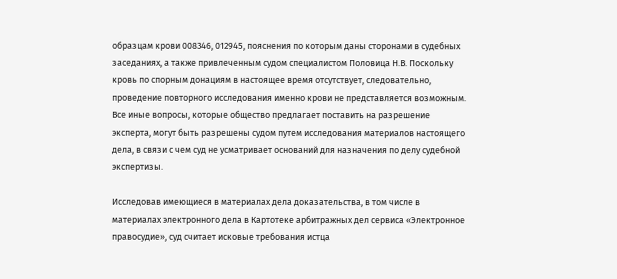образцам крови 008346, 012945, пояснения по которым даны сторонами в судебных заседаниях, а также привлеченным судом специалистом Половица Н.В. Поскольку кровь по спорным донациям в настоящее время отсутствует, следовательно, проведение повторного исследования именно крови не представляется возможным. Все иные вопросы, которые общество предлагает поставить на разрешение эксперта, могут быть разрешены судом путем исследования материалов настоящего дела, в связи с чем суд не усматривает оснований для назначения по делу судебной экспертизы.

Исследовав имеющиеся в материалах дела доказательства, в том числе в материалах электронного дела в Картотеке арбитражных дел сервиса «Электронное правосудие», суд считает исковые требования истца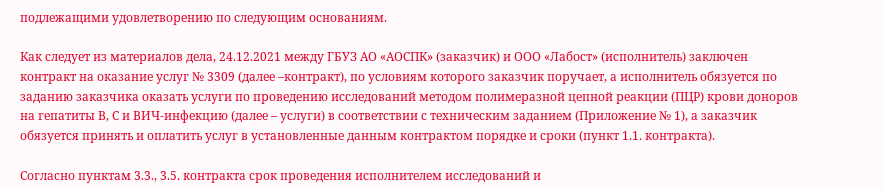подлежащими удовлетворению по следующим основаниям.

Как следует из материалов дела, 24.12.2021 между ГБУЗ АО «АОСПК» (заказчик) и ООО «Лабост» (исполнитель) заключен контракт на оказание услуг № 3309 (далее –контракт), по условиям которого заказчик поручает, а исполнитель обязуется по заданию заказчика оказать услуги по проведению исследований методом полимеразной цепной реакции (ПЦР) крови доноров на гепатиты В, С и ВИЧ-инфекцию (далее – услуги) в соответствии с техническим заданием (Приложение № 1), а заказчик обязуется принять и оплатить услуг в установленные данным контрактом порядке и сроки (пункт 1.1. контракта).

Согласно пунктам 3.3., 3.5. контракта срок проведения исполнителем исследований и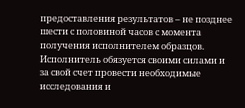предоставления результатов – не позднее шести с половиной часов с момента получения исполнителем образцов. Исполнитель обязуется своими силами и за свой счет провести необходимые исследования и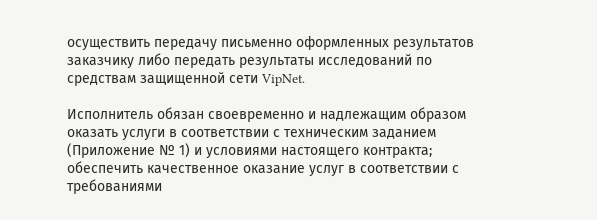осуществить передачу письменно оформленных результатов заказчику либо передать результаты исследований по средствам защищенной сети VipNet.

Исполнитель обязан своевременно и надлежащим образом оказать услуги в соответствии с техническим заданием (Приложение № 1) и условиями настоящего контракта; обеспечить качественное оказание услуг в соответствии с требованиями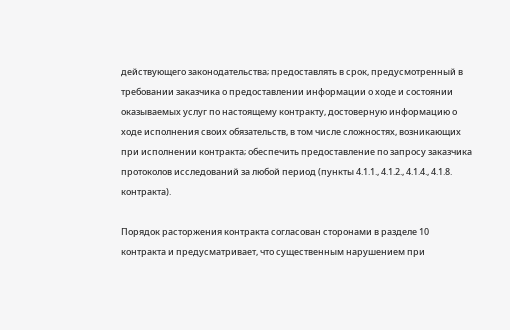действующего законодательства; предоставлять в срок, предусмотренный в требовании заказчика о предоставлении информации о ходе и состоянии оказываемых услуг по настоящему контракту, достоверную информацию о ходе исполнения своих обязательств, в том числе сложностях, возникающих при исполнении контракта; обеспечить предоставление по запросу заказчика протоколов исследований за любой период (пункты 4.1.1., 4.1.2., 4.1.4., 4.1.8. контракта).

Порядок расторжения контракта согласован сторонами в разделе 10 контракта и предусматривает, что существенным нарушением при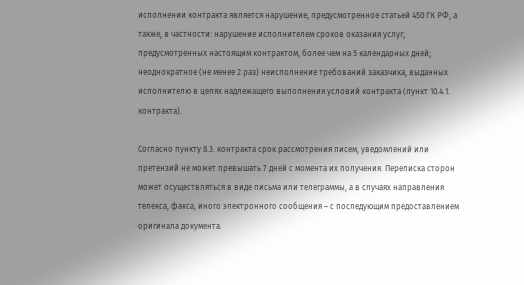исполнении контракта является нарушение, предусмотренное статьей 450 ГК РФ, а также, в частности: нарушение исполнителем сроков оказания услуг, предусмотренных настоящим контрактом, более чем на 5 календарных дней; неоднократное (не менее 2 раз) неисполнение требований заказчика, выданных исполнителю в целях надлежащего выполнения условий контракта (пункт 10.4.1. контракта).

Согласно пункту 8.3. контракта срок рассмотрения писем, уведомлений или претензий не может превышать 7 дней с момента их получения. Переписка сторон может осуществляться в виде письма или телеграммы, а в случаях направления телекса, факса, иного электронного сообщения – с последующим предоставлением оригинала документа.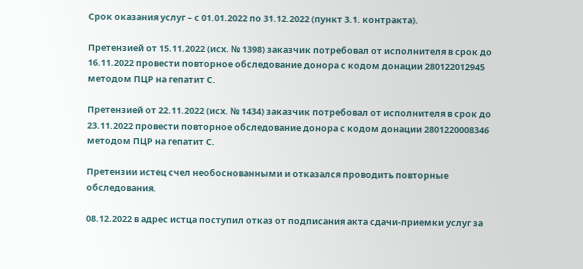Срок оказания услуг – с 01.01.2022 по 31.12.2022 (пункт 3.1. контракта).

Претензией от 15.11.2022 (исх. № 1398) заказчик потребовал от исполнителя в срок до 16.11.2022 провести повторное обследование донора с кодом донации 280122012945 методом ПЦР на гепатит С.

Претензией от 22.11.2022 (исх. № 1434) заказчик потребовал от исполнителя в срок до 23.11.2022 провести повторное обследование донора с кодом донации 2801220008346 методом ПЦР на гепатит С.

Претензии истец счел необоснованными и отказался проводить повторные обследования.

08.12.2022 в адрес истца поступил отказ от подписания акта сдачи-приемки услуг за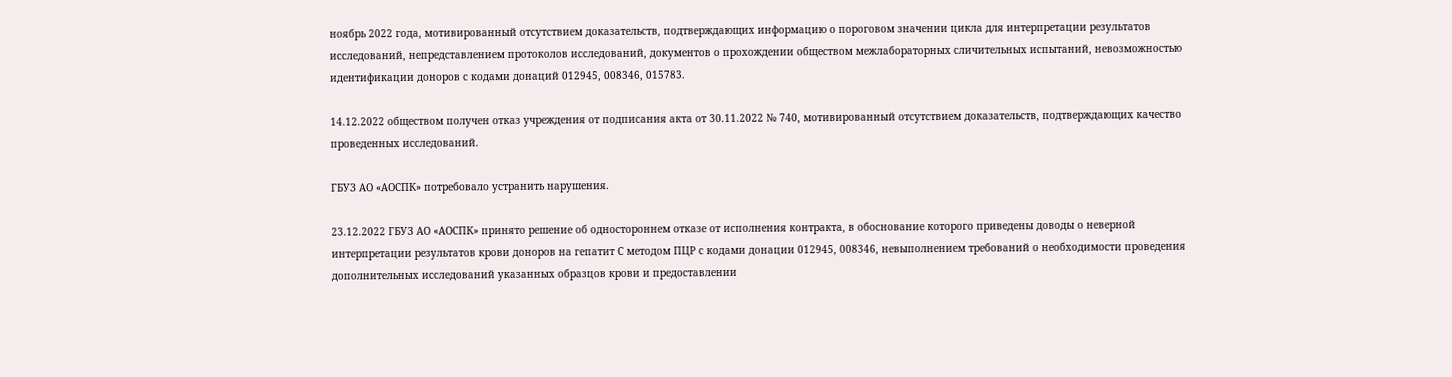ноябрь 2022 года, мотивированный отсутствием доказательств, подтверждающих информацию о пороговом значении цикла для интерпретации результатов исследований, непредставлением протоколов исследований, документов о прохождении обществом межлабораторных сличительных испытаний, невозможностью идентификации доноров с кодами донаций 012945, 008346, 015783.

14.12.2022 обществом получен отказ учреждения от подписания акта от 30.11.2022 № 740, мотивированный отсутствием доказательств, подтверждающих качество проведенных исследований.

ГБУЗ АО «АОСПК» потребовало устранить нарушения.

23.12.2022 ГБУЗ АО «АОСПК» принято решение об одностороннем отказе от исполнения контракта, в обоснование которого приведены доводы о неверной интерпретации результатов крови доноров на гепатит С методом ПЦР с кодами донации 012945, 008346, невыполнением требований о необходимости проведения дополнительных исследований указанных образцов крови и предоставлении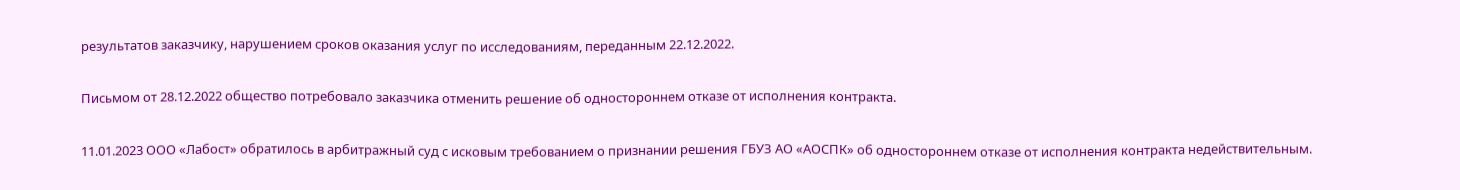результатов заказчику, нарушением сроков оказания услуг по исследованиям, переданным 22.12.2022.

Письмом от 28.12.2022 общество потребовало заказчика отменить решение об одностороннем отказе от исполнения контракта.

11.01.2023 ООО «Лабост» обратилось в арбитражный суд с исковым требованием о признании решения ГБУЗ АО «АОСПК» об одностороннем отказе от исполнения контракта недействительным.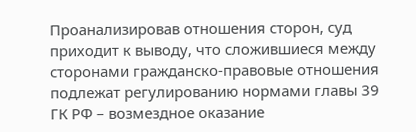Проанализировав отношения сторон, суд приходит к выводу, что сложившиеся между сторонами гражданско-правовые отношения подлежат регулированию нормами главы 39 ГК РФ – возмездное оказание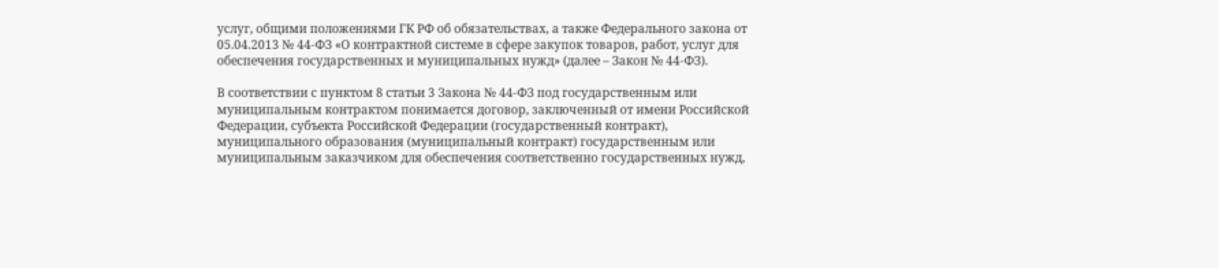услуг, общими положениями ГК РФ об обязательствах, а также Федерального закона от 05.04.2013 № 44-ФЗ «О контрактной системе в сфере закупок товаров, работ, услуг для обеспечения государственных и муниципальных нужд» (далее – Закон № 44-ФЗ).

В соответствии с пунктом 8 статьи 3 Закона № 44-ФЗ под государственным или муниципальным контрактом понимается договор, заключенный от имени Российской Федерации, субъекта Российской Федерации (государственный контракт), муниципального образования (муниципальный контракт) государственным или муниципальным заказчиком для обеспечения соответственно государственных нужд,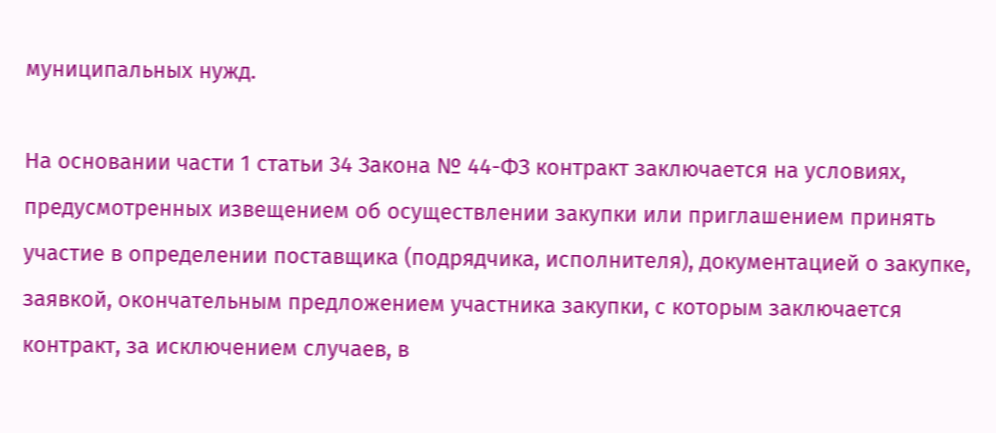муниципальных нужд.

На основании части 1 статьи 34 Закона № 44-ФЗ контракт заключается на условиях, предусмотренных извещением об осуществлении закупки или приглашением принять участие в определении поставщика (подрядчика, исполнителя), документацией о закупке, заявкой, окончательным предложением участника закупки, с которым заключается контракт, за исключением случаев, в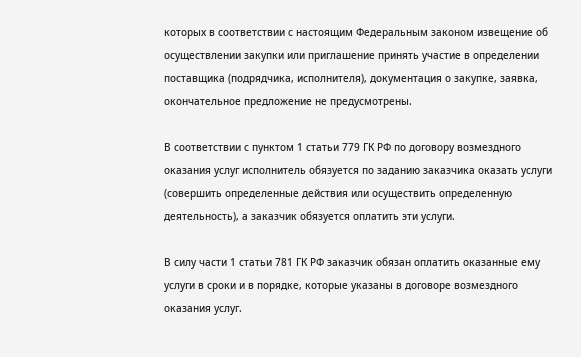которых в соответствии с настоящим Федеральным законом извещение об осуществлении закупки или приглашение принять участие в определении поставщика (подрядчика, исполнителя), документация о закупке, заявка, окончательное предложение не предусмотрены.

В соответствии с пунктом 1 статьи 779 ГК РФ по договору возмездного оказания услуг исполнитель обязуется по заданию заказчика оказать услуги (совершить определенные действия или осуществить определенную деятельность), а заказчик обязуется оплатить эти услуги.

В силу части 1 статьи 781 ГК РФ заказчик обязан оплатить оказанные ему услуги в сроки и в порядке, которые указаны в договоре возмездного оказания услуг.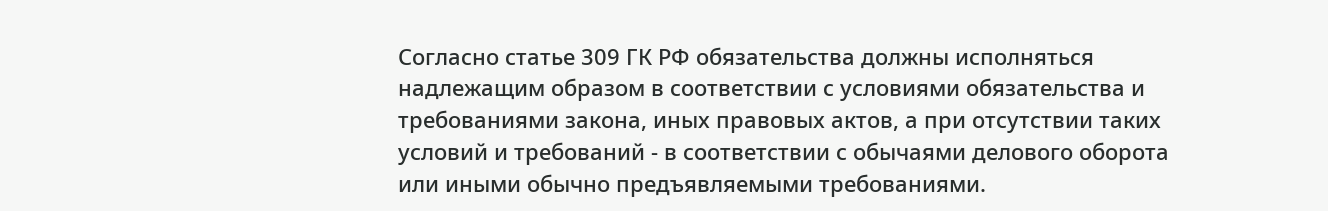Согласно статье 309 ГК РФ обязательства должны исполняться надлежащим образом в соответствии с условиями обязательства и требованиями закона, иных правовых актов, а при отсутствии таких условий и требований - в соответствии с обычаями делового оборота или иными обычно предъявляемыми требованиями.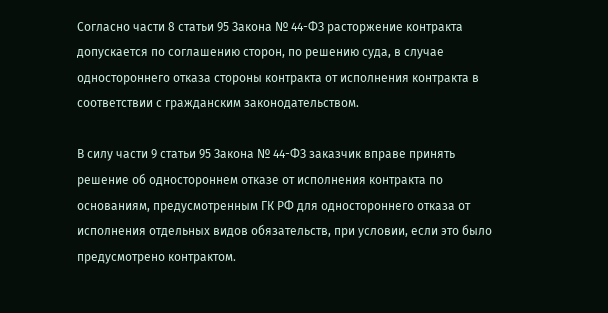Согласно части 8 статьи 95 Закона № 44-ФЗ расторжение контракта допускается по соглашению сторон, по решению суда, в случае одностороннего отказа стороны контракта от исполнения контракта в соответствии с гражданским законодательством.

В силу части 9 статьи 95 Закона № 44-ФЗ заказчик вправе принять решение об одностороннем отказе от исполнения контракта по основаниям, предусмотренным ГК РФ для одностороннего отказа от исполнения отдельных видов обязательств, при условии, если это было предусмотрено контрактом.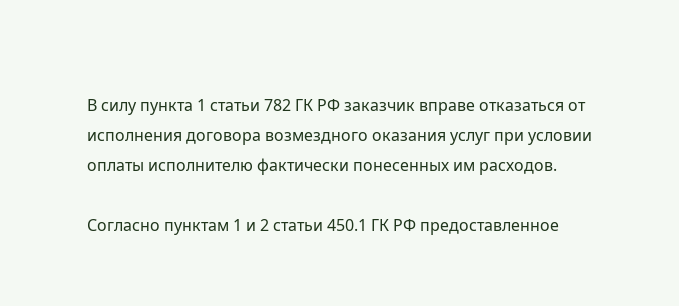В силу пункта 1 статьи 782 ГК РФ заказчик вправе отказаться от исполнения договора возмездного оказания услуг при условии оплаты исполнителю фактически понесенных им расходов.

Согласно пунктам 1 и 2 статьи 450.1 ГК РФ предоставленное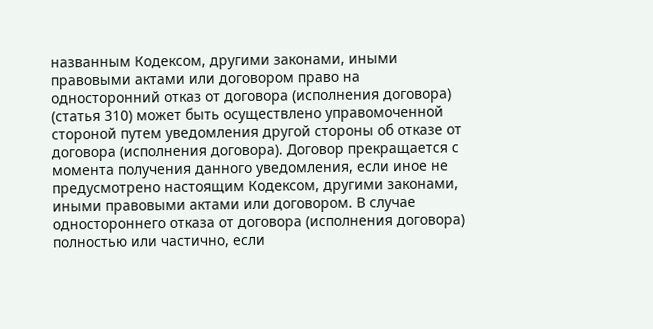названным Кодексом, другими законами, иными правовыми актами или договором право на односторонний отказ от договора (исполнения договора) (статья 310) может быть осуществлено управомоченной стороной путем уведомления другой стороны об отказе от договора (исполнения договора). Договор прекращается с момента получения данного уведомления, если иное не предусмотрено настоящим Кодексом, другими законами, иными правовыми актами или договором. В случае одностороннего отказа от договора (исполнения договора) полностью или частично, если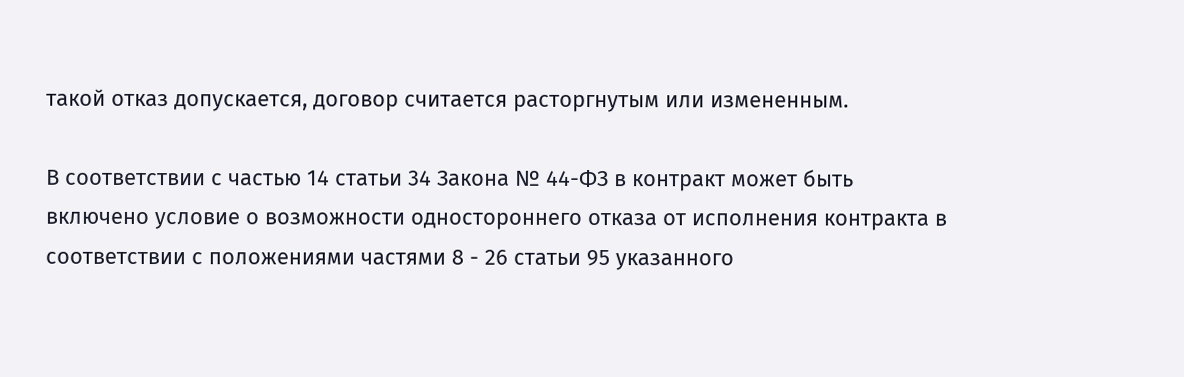такой отказ допускается, договор считается расторгнутым или измененным.

В соответствии с частью 14 статьи 34 Закона № 44-ФЗ в контракт может быть включено условие о возможности одностороннего отказа от исполнения контракта в соответствии с положениями частями 8 - 26 статьи 95 указанного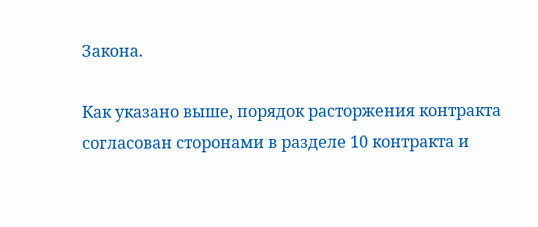Закона.

Как указано выше, порядок расторжения контракта согласован сторонами в разделе 10 контракта и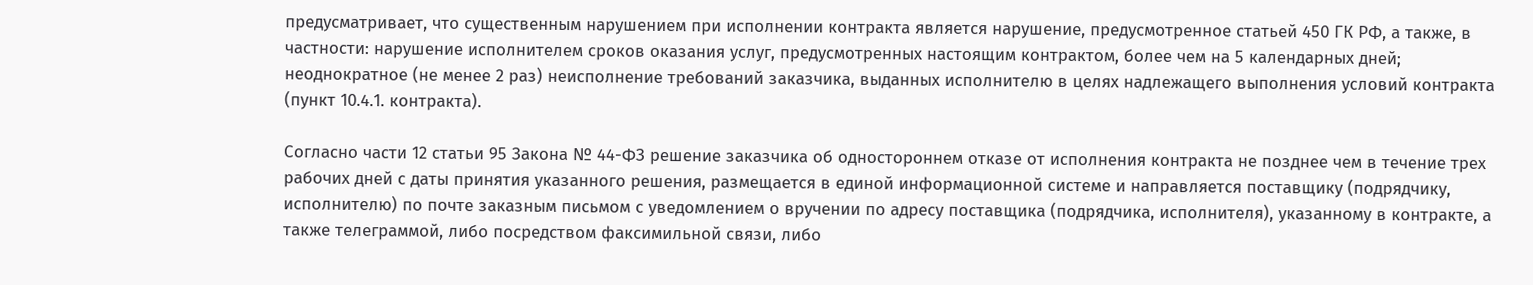предусматривает, что существенным нарушением при исполнении контракта является нарушение, предусмотренное статьей 450 ГК РФ, а также, в частности: нарушение исполнителем сроков оказания услуг, предусмотренных настоящим контрактом, более чем на 5 календарных дней; неоднократное (не менее 2 раз) неисполнение требований заказчика, выданных исполнителю в целях надлежащего выполнения условий контракта (пункт 10.4.1. контракта).

Согласно части 12 статьи 95 Закона № 44-ФЗ решение заказчика об одностороннем отказе от исполнения контракта не позднее чем в течение трех рабочих дней с даты принятия указанного решения, размещается в единой информационной системе и направляется поставщику (подрядчику, исполнителю) по почте заказным письмом с уведомлением о вручении по адресу поставщика (подрядчика, исполнителя), указанному в контракте, а также телеграммой, либо посредством факсимильной связи, либо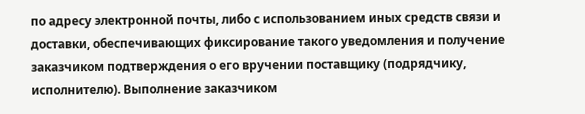по адресу электронной почты, либо с использованием иных средств связи и доставки, обеспечивающих фиксирование такого уведомления и получение заказчиком подтверждения о его вручении поставщику (подрядчику, исполнителю). Выполнение заказчиком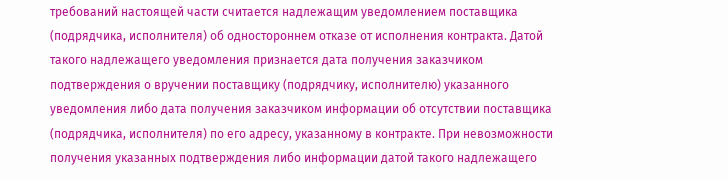требований настоящей части считается надлежащим уведомлением поставщика (подрядчика, исполнителя) об одностороннем отказе от исполнения контракта. Датой такого надлежащего уведомления признается дата получения заказчиком подтверждения о вручении поставщику (подрядчику, исполнителю) указанного уведомления либо дата получения заказчиком информации об отсутствии поставщика (подрядчика, исполнителя) по его адресу, указанному в контракте. При невозможности получения указанных подтверждения либо информации датой такого надлежащего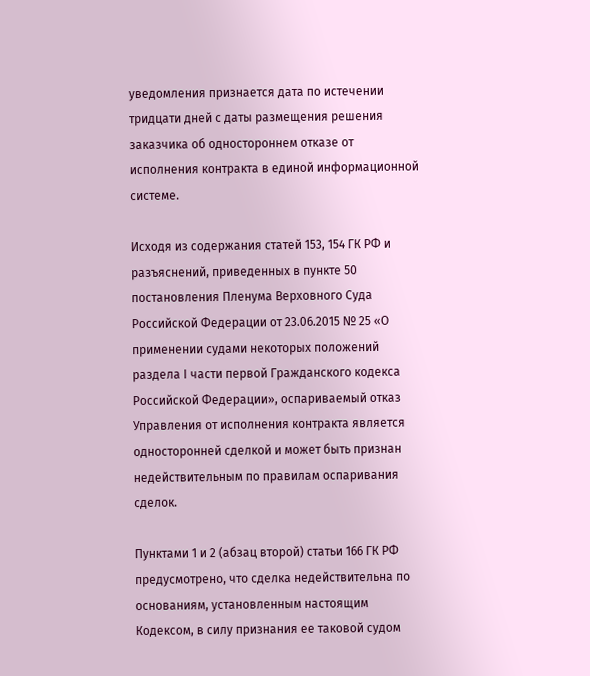уведомления признается дата по истечении тридцати дней с даты размещения решения заказчика об одностороннем отказе от исполнения контракта в единой информационной системе.

Исходя из содержания статей 153, 154 ГК РФ и разъяснений, приведенных в пункте 50 постановления Пленума Верховного Суда Российской Федерации от 23.06.2015 № 25 «О применении судами некоторых положений раздела I части первой Гражданского кодекса Российской Федерации», оспариваемый отказ Управления от исполнения контракта является односторонней сделкой и может быть признан недействительным по правилам оспаривания сделок.

Пунктами 1 и 2 (абзац второй) статьи 166 ГК РФ предусмотрено, что сделка недействительна по основаниям, установленным настоящим Кодексом, в силу признания ее таковой судом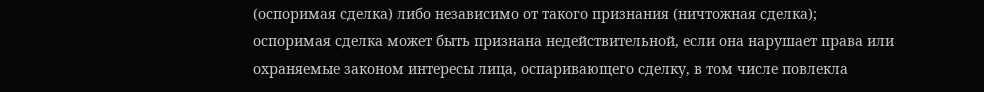(оспоримая сделка) либо независимо от такого признания (ничтожная сделка); оспоримая сделка может быть признана недействительной, если она нарушает права или охраняемые законом интересы лица, оспаривающего сделку, в том числе повлекла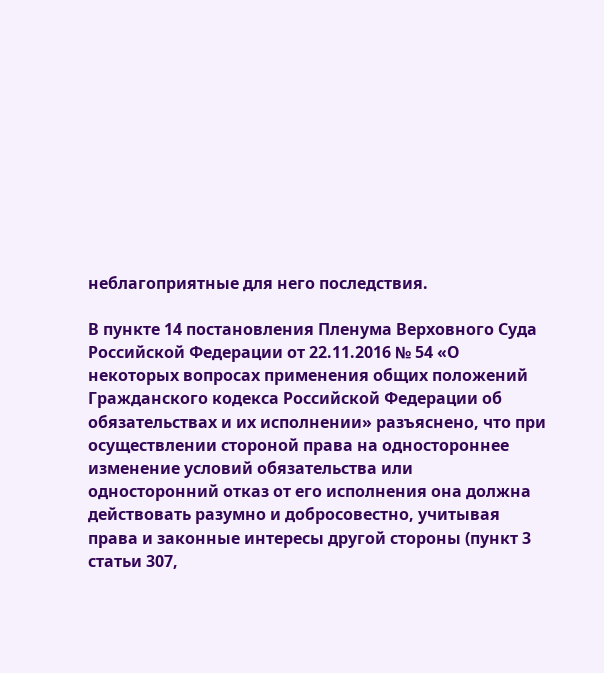неблагоприятные для него последствия.

В пункте 14 постановления Пленума Верховного Суда Российской Федерации от 22.11.2016 № 54 «О некоторых вопросах применения общих положений Гражданского кодекса Российской Федерации об обязательствах и их исполнении» разъяснено, что при осуществлении стороной права на одностороннее изменение условий обязательства или односторонний отказ от его исполнения она должна действовать разумно и добросовестно, учитывая права и законные интересы другой стороны (пункт 3 статьи 307,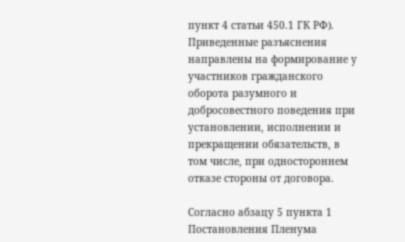пункт 4 статьи 450.1 ГК РФ). Приведенные разъяснения направлены на формирование у участников гражданского оборота разумного и добросовестного поведения при установлении, исполнении и прекращении обязательств, в том числе, при одностороннем отказе стороны от договора.

Согласно абзацу 5 пункта 1 Постановления Пленума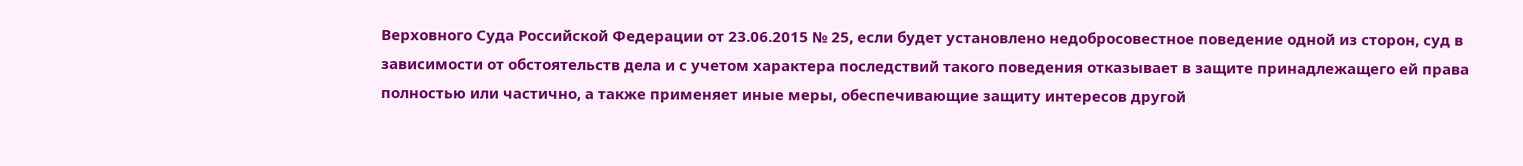Верховного Суда Российской Федерации от 23.06.2015 № 25, если будет установлено недобросовестное поведение одной из сторон, суд в зависимости от обстоятельств дела и с учетом характера последствий такого поведения отказывает в защите принадлежащего ей права полностью или частично, а также применяет иные меры, обеспечивающие защиту интересов другой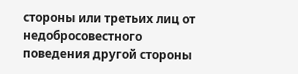стороны или третьих лиц от недобросовестного поведения другой стороны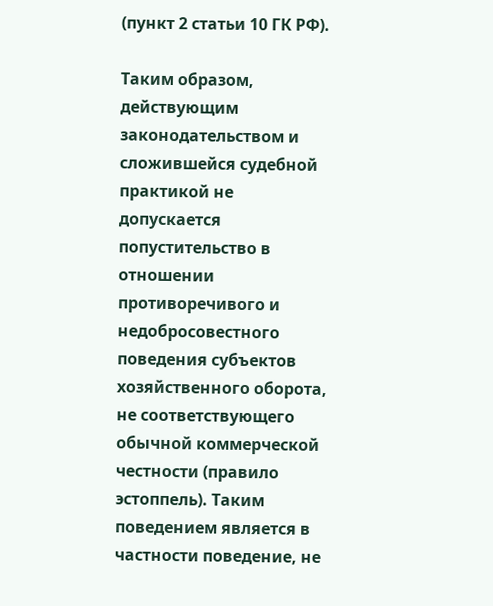(пункт 2 статьи 10 ГК РФ).

Таким образом, действующим законодательством и сложившейся судебной практикой не допускается попустительство в отношении противоречивого и недобросовестного поведения субъектов хозяйственного оборота, не соответствующего обычной коммерческой честности (правило эстоппель). Таким поведением является в частности поведение, не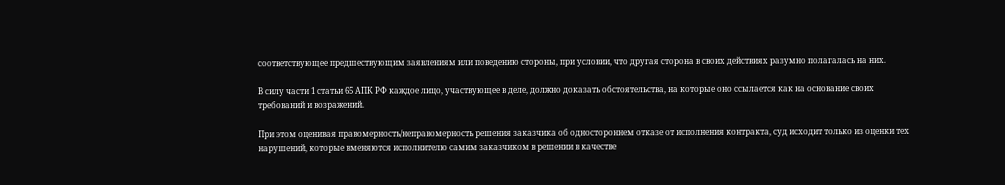соответствующее предшествующим заявлениям или поведению стороны, при условии, что другая сторона в своих действиях разумно полагалась на них.

В силу части 1 статьи 65 АПК РФ каждое лицо, участвующее в деле, должно доказать обстоятельства, на которые оно ссылается как на основание своих требований и возражений.

При этом оценивая правомерность/неправомерность решения заказчика об одностороннем отказе от исполнения контракта, суд исходит только из оценки тех нарушений, которые вменяются исполнителю самим заказчиком в решении в качестве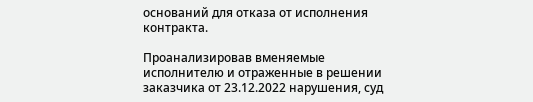оснований для отказа от исполнения контракта.

Проанализировав вменяемые исполнителю и отраженные в решении заказчика от 23.12.2022 нарушения, суд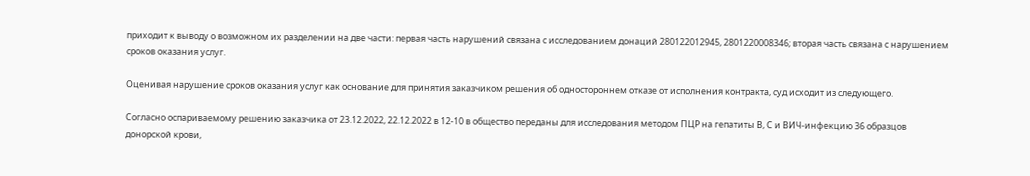приходит к выводу о возможном их разделении на две части: первая часть нарушений связана с исследованием донаций 280122012945, 2801220008346; вторая часть связана с нарушением сроков оказания услуг.

Оценивая нарушение сроков оказания услуг как основание для принятия заказчиком решения об одностороннем отказе от исполнения контракта, суд исходит из следующего.

Согласно оспариваемому решению заказчика от 23.12.2022, 22.12.2022 в 12-10 в общество переданы для исследования методом ПЦР на гепатиты В, С и ВИЧ-инфекцию 36 образцов донорской крови,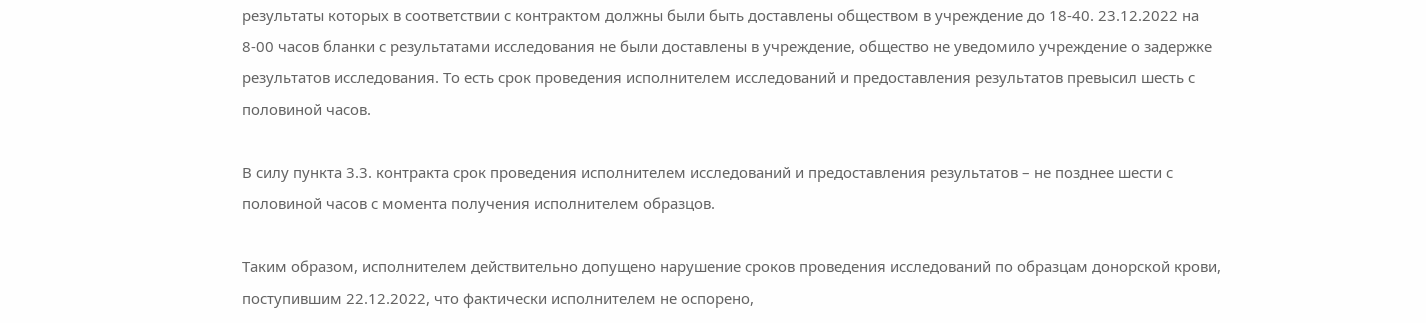результаты которых в соответствии с контрактом должны были быть доставлены обществом в учреждение до 18-40. 23.12.2022 на 8-00 часов бланки с результатами исследования не были доставлены в учреждение, общество не уведомило учреждение о задержке результатов исследования. То есть срок проведения исполнителем исследований и предоставления результатов превысил шесть с половиной часов.

В силу пункта 3.3. контракта срок проведения исполнителем исследований и предоставления результатов – не позднее шести с половиной часов с момента получения исполнителем образцов.

Таким образом, исполнителем действительно допущено нарушение сроков проведения исследований по образцам донорской крови, поступившим 22.12.2022, что фактически исполнителем не оспорено,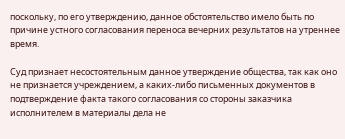поскольку, по его утверждению, данное обстоятельство имело быть по причине устного согласования переноса вечерних результатов на утреннее время.

Суд признает несостоятельным данное утверждение общества, так как оно не признается учреждением, а каких-либо письменных документов в подтверждение факта такого согласования со стороны заказчика исполнителем в материалы дела не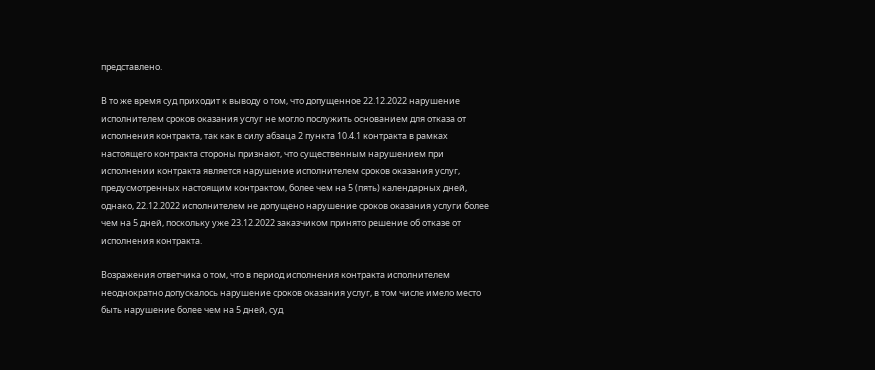представлено.

В то же время суд приходит к выводу о том, что допущенное 22.12.2022 нарушение исполнителем сроков оказания услуг не могло послужить основанием для отказа от исполнения контракта, так как в силу абзаца 2 пункта 10.4.1 контракта в рамках настоящего контракта стороны признают, что существенным нарушением при исполнении контракта является нарушение исполнителем сроков оказания услуг, предусмотренных настоящим контрактом, более чем на 5 (пять) календарных дней, однако, 22.12.2022 исполнителем не допущено нарушение сроков оказания услуги более чем на 5 дней, поскольку уже 23.12.2022 заказчиком принято решение об отказе от исполнения контракта.

Возражения ответчика о том, что в период исполнения контракта исполнителем неоднократно допускалось нарушение сроков оказания услуг, в том числе имело место быть нарушение более чем на 5 дней, суд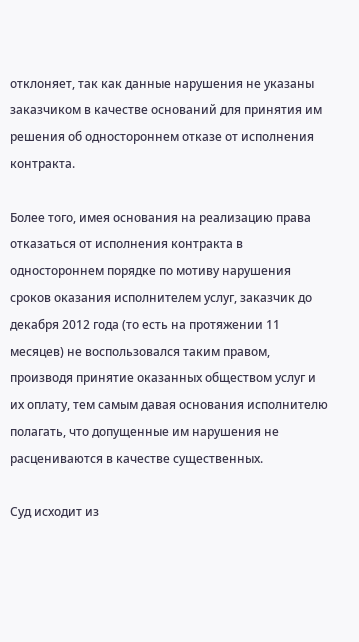отклоняет, так как данные нарушения не указаны заказчиком в качестве оснований для принятия им решения об одностороннем отказе от исполнения контракта.

Более того, имея основания на реализацию права отказаться от исполнения контракта в одностороннем порядке по мотиву нарушения сроков оказания исполнителем услуг, заказчик до декабря 2012 года (то есть на протяжении 11 месяцев) не воспользовался таким правом, производя принятие оказанных обществом услуг и их оплату, тем самым давая основания исполнителю полагать, что допущенные им нарушения не расцениваются в качестве существенных.

Суд исходит из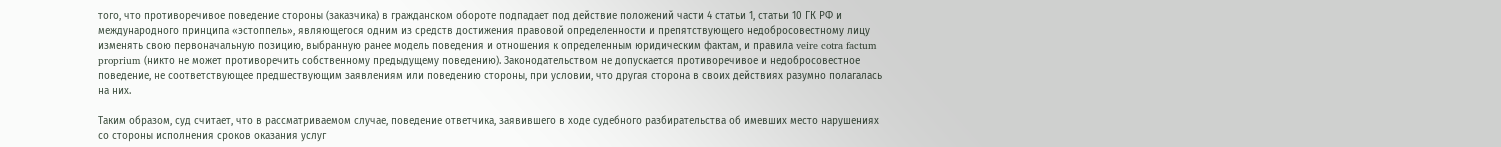того, что противоречивое поведение стороны (заказчика) в гражданском обороте подпадает под действие положений части 4 статьи 1, статьи 10 ГК РФ и международного принципа «эстоппель», являющегося одним из средств достижения правовой определенности и препятствующего недобросовестному лицу изменять свою первоначальную позицию, выбранную ранее модель поведения и отношения к определенным юридическим фактам, и правила veire cotra factum proprium (никто не может противоречить собственному предыдущему поведению). Законодательством не допускается противоречивое и недобросовестное поведение, не соответствующее предшествующим заявлениям или поведению стороны, при условии, что другая сторона в своих действиях разумно полагалась на них.

Таким образом, суд считает, что в рассматриваемом случае, поведение ответчика, заявившего в ходе судебного разбирательства об имевших место нарушениях со стороны исполнения сроков оказания услуг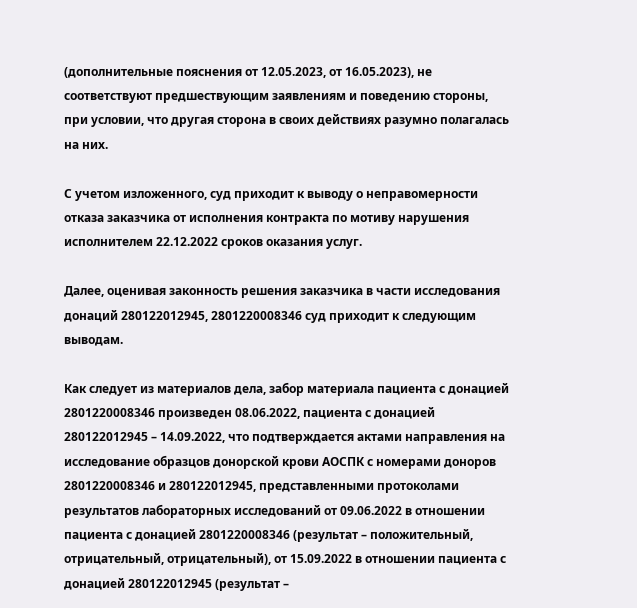(дополнительные пояснения от 12.05.2023, от 16.05.2023), не соответствуют предшествующим заявлениям и поведению стороны, при условии, что другая сторона в своих действиях разумно полагалась на них.

С учетом изложенного, суд приходит к выводу о неправомерности отказа заказчика от исполнения контракта по мотиву нарушения исполнителем 22.12.2022 сроков оказания услуг.

Далее, оценивая законность решения заказчика в части исследования донаций 280122012945, 2801220008346 суд приходит к следующим выводам.

Как следует из материалов дела, забор материала пациента с донацией 2801220008346 произведен 08.06.2022, пациента с донацией 280122012945 – 14.09.2022, что подтверждается актами направления на исследование образцов донорской крови АОСПК с номерами доноров 2801220008346 и 280122012945, представленными протоколами результатов лабораторных исследований от 09.06.2022 в отношении пациента с донацией 2801220008346 (результат – положительный, отрицательный, отрицательный), от 15.09.2022 в отношении пациента с донацией 280122012945 (результат –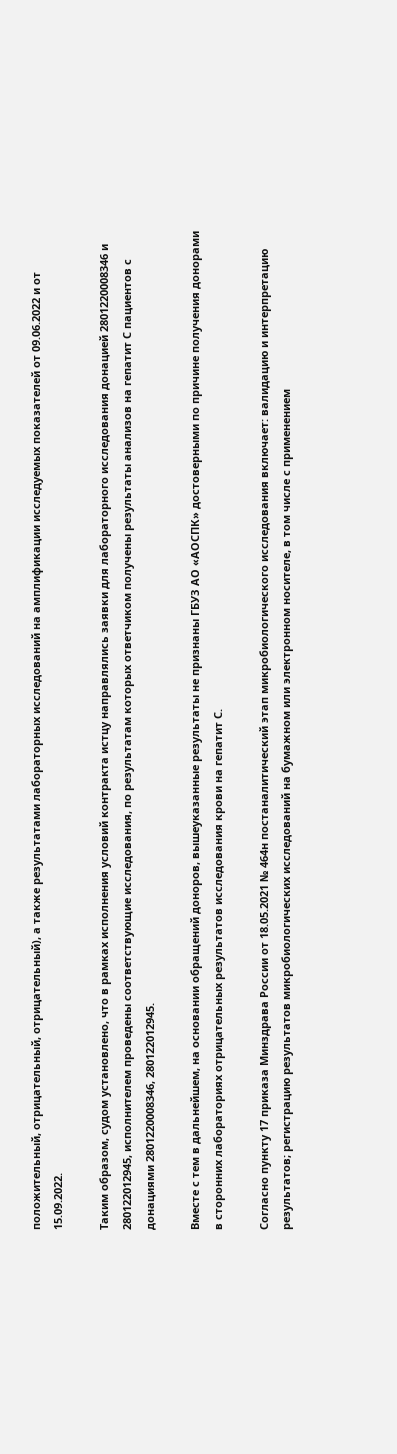положительный, отрицательный, отрицательный), а также результатами лабораторных исследований на амплификации исследуемых показателей от 09.06.2022 и от 15.09.2022.

Таким образом, судом установлено, что в рамках исполнения условий контракта истцу направлялись заявки для лабораторного исследования донацией 2801220008346 и 280122012945, исполнителем проведены соответствующие исследования, по результатам которых ответчиком получены результаты анализов на гепатит С пациентов с донациями 2801220008346, 280122012945.

Вместе с тем в дальнейшем, на основании обращений доноров, вышеуказанные результаты не признаны ГБУЗ АО «АОСПК» достоверными по причине получения донорами в сторонних лабораториях отрицательных результатов исследования крови на гепатит С.

Согласно пункту 17 приказа Минздрава России от 18.05.2021 № 464н постаналитический этап микробиологического исследования включает: валидацию и интерпретацию результатов; регистрацию результатов микробиологических исследований на бумажном или электронном носителе, в том числе с применением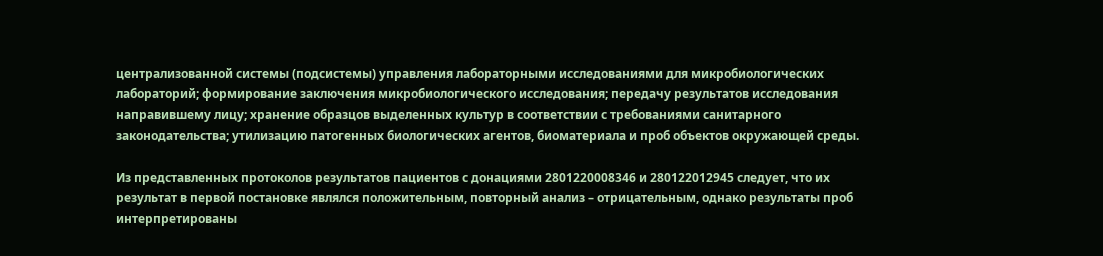централизованной системы (подсистемы) управления лабораторными исследованиями для микробиологических лабораторий; формирование заключения микробиологического исследования; передачу результатов исследования направившему лицу; хранение образцов выделенных культур в соответствии с требованиями санитарного законодательства; утилизацию патогенных биологических агентов, биоматериала и проб объектов окружающей среды.

Из представленных протоколов результатов пациентов с донациями 2801220008346 и 280122012945 следует, что их результат в первой постановке являлся положительным, повторный анализ – отрицательным, однако результаты проб интерпретированы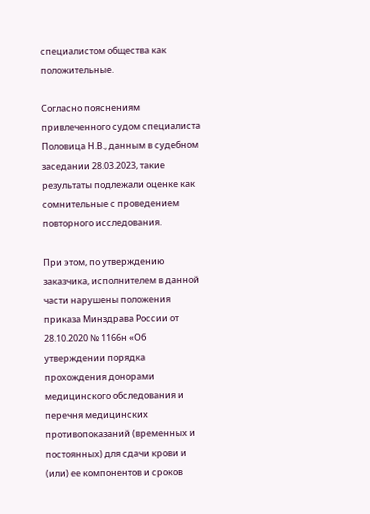специалистом общества как положительные.

Согласно пояснениям привлеченного судом специалиста Половица Н.В., данным в судебном заседании 28.03.2023, такие результаты подлежали оценке как сомнительные с проведением повторного исследования.

При этом, по утверждению заказчика, исполнителем в данной части нарушены положения приказа Минздрава России от 28.10.2020 № 1166н «Об утверждении порядка прохождения донорами медицинского обследования и перечня медицинских противопоказаний (временных и постоянных) для сдачи крови и (или) ее компонентов и сроков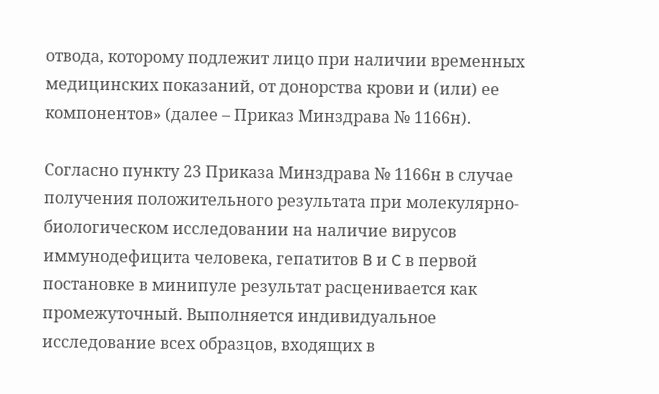отвода, которому подлежит лицо при наличии временных медицинских показаний, от донорства крови и (или) ее компонентов» (далее – Приказ Минздрава № 1166н).

Согласно пункту 23 Приказа Минздрава № 1166н в случае получения положительного результата при молекулярно-биологическом исследовании на наличие вирусов иммунодефицита человека, гепатитов B и C в первой постановке в минипуле результат расценивается как промежуточный. Выполняется индивидуальное исследование всех образцов, входящих в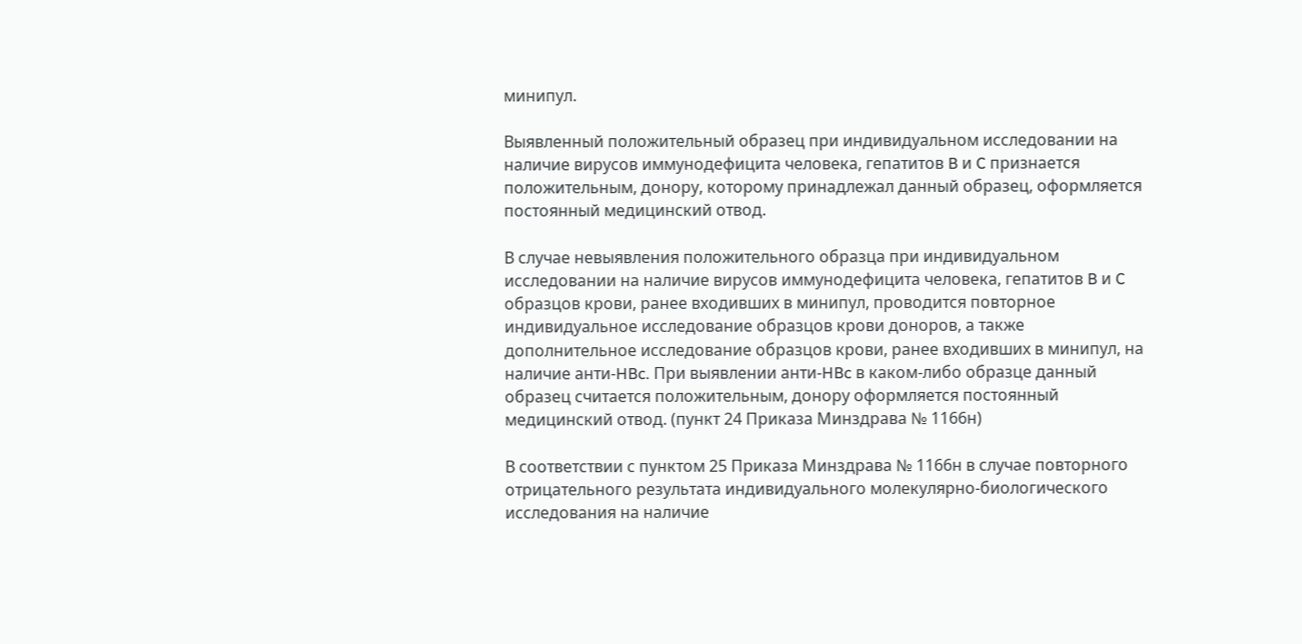минипул.

Выявленный положительный образец при индивидуальном исследовании на наличие вирусов иммунодефицита человека, гепатитов B и C признается положительным, донору, которому принадлежал данный образец, оформляется постоянный медицинский отвод.

В случае невыявления положительного образца при индивидуальном исследовании на наличие вирусов иммунодефицита человека, гепатитов B и C образцов крови, ранее входивших в минипул, проводится повторное индивидуальное исследование образцов крови доноров, а также дополнительное исследование образцов крови, ранее входивших в минипул, на наличие анти-HBc. При выявлении анти-HBc в каком-либо образце данный образец считается положительным, донору оформляется постоянный медицинский отвод. (пункт 24 Приказа Минздрава № 1166н)

В соответствии с пунктом 25 Приказа Минздрава № 1166н в случае повторного отрицательного результата индивидуального молекулярно-биологического исследования на наличие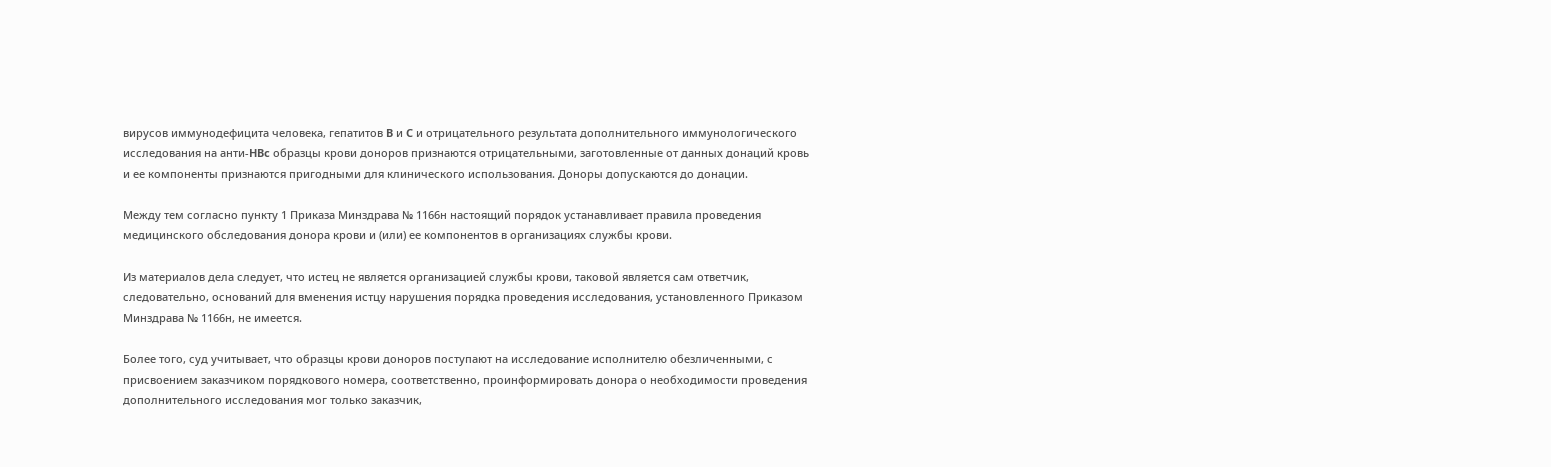вирусов иммунодефицита человека, гепатитов B и C и отрицательного результата дополнительного иммунологического исследования на анти-HBc образцы крови доноров признаются отрицательными, заготовленные от данных донаций кровь и ее компоненты признаются пригодными для клинического использования. Доноры допускаются до донации.

Между тем согласно пункту 1 Приказа Минздрава № 1166н настоящий порядок устанавливает правила проведения медицинского обследования донора крови и (или) ее компонентов в организациях службы крови.

Из материалов дела следует, что истец не является организацией службы крови, таковой является сам ответчик, следовательно, оснований для вменения истцу нарушения порядка проведения исследования, установленного Приказом Минздрава № 1166н, не имеется.

Более того, суд учитывает, что образцы крови доноров поступают на исследование исполнителю обезличенными, с присвоением заказчиком порядкового номера, соответственно, проинформировать донора о необходимости проведения дополнительного исследования мог только заказчик,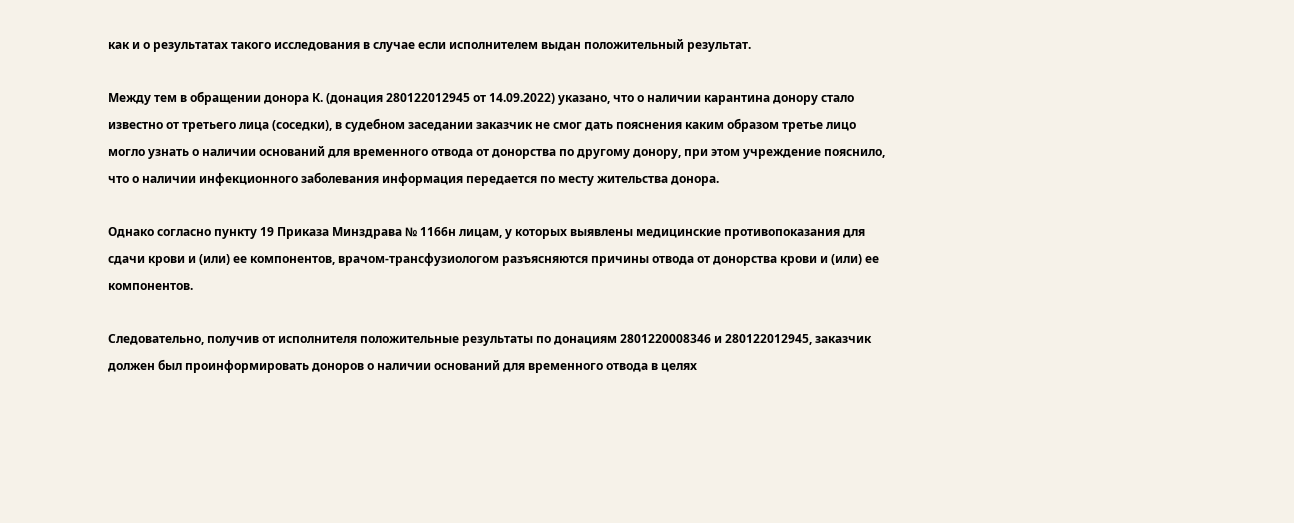как и о результатах такого исследования в случае если исполнителем выдан положительный результат.

Между тем в обращении донора К. (донация 280122012945 от 14.09.2022) указано, что о наличии карантина донору стало известно от третьего лица (соседки), в судебном заседании заказчик не смог дать пояснения каким образом третье лицо могло узнать о наличии оснований для временного отвода от донорства по другому донору, при этом учреждение пояснило, что о наличии инфекционного заболевания информация передается по месту жительства донора.

Однако согласно пункту 19 Приказа Минздрава № 1166н лицам, у которых выявлены медицинские противопоказания для сдачи крови и (или) ее компонентов, врачом-трансфузиологом разъясняются причины отвода от донорства крови и (или) ее компонентов.

Следовательно, получив от исполнителя положительные результаты по донациям 2801220008346 и 280122012945, заказчик должен был проинформировать доноров о наличии оснований для временного отвода в целях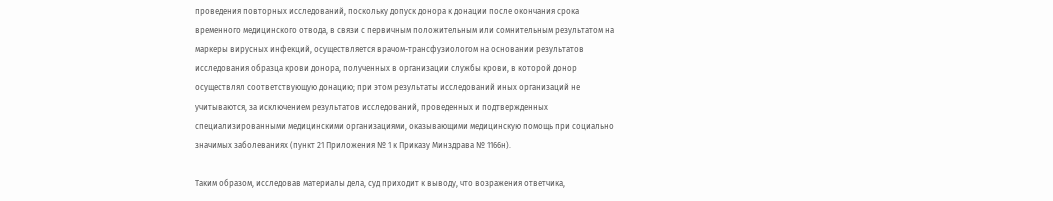проведения повторных исследований, поскольку допуск донора к донации после окончания срока временного медицинского отвода, в связи с первичным положительным или сомнительным результатом на маркеры вирусных инфекций, осуществляется врачом-трансфузиологом на основании результатов исследования образца крови донора, полученных в организации службы крови, в которой донор осуществлял соответствующую донацию; при этом результаты исследований иных организаций не учитываются, за исключением результатов исследований, проведенных и подтвержденных специализированными медицинскими организациями, оказывающими медицинскую помощь при социально значимых заболеваниях (пункт 21 Приложения № 1 к Приказу Минздрава № 1166н).

Таким образом, исследовав материалы дела, суд приходит к выводу, что возражения ответчика,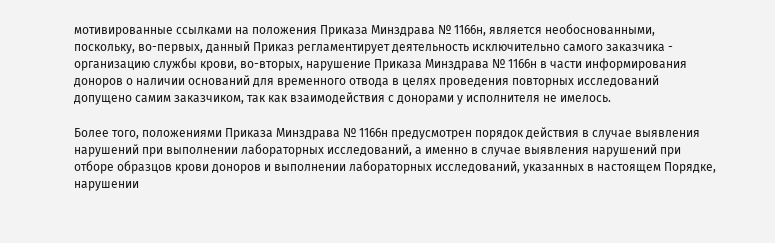мотивированные ссылками на положения Приказа Минздрава № 1166н, является необоснованными, поскольку, во-первых, данный Приказ регламентирует деятельность исключительно самого заказчика - организацию службы крови, во-вторых, нарушение Приказа Минздрава № 1166н в части информирования доноров о наличии оснований для временного отвода в целях проведения повторных исследований допущено самим заказчиком, так как взаимодействия с донорами у исполнителя не имелось.

Более того, положениями Приказа Минздрава № 1166н предусмотрен порядок действия в случае выявления нарушений при выполнении лабораторных исследований, а именно в случае выявления нарушений при отборе образцов крови доноров и выполнении лабораторных исследований, указанных в настоящем Порядке, нарушении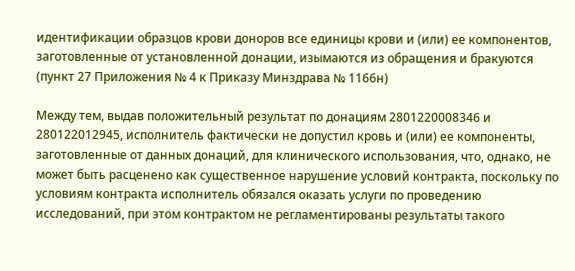идентификации образцов крови доноров все единицы крови и (или) ее компонентов, заготовленные от установленной донации, изымаются из обращения и бракуются (пункт 27 Приложения № 4 к Приказу Минздрава № 1166н)

Между тем, выдав положительный результат по донациям 2801220008346 и 280122012945, исполнитель фактически не допустил кровь и (или) ее компоненты, заготовленные от данных донаций, для клинического использования, что, однако, не может быть расценено как существенное нарушение условий контракта, поскольку по условиям контракта исполнитель обязался оказать услуги по проведению исследований, при этом контрактом не регламентированы результаты такого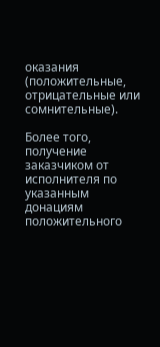оказания (положительные, отрицательные или сомнительные).

Более того, получение заказчиком от исполнителя по указанным донациям положительного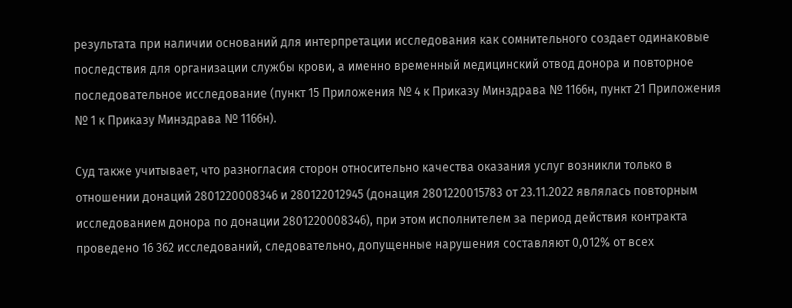результата при наличии оснований для интерпретации исследования как сомнительного создает одинаковые последствия для организации службы крови, а именно временный медицинский отвод донора и повторное последовательное исследование (пункт 15 Приложения № 4 к Приказу Минздрава № 1166н, пункт 21 Приложения № 1 к Приказу Минздрава № 1166н).

Суд также учитывает, что разногласия сторон относительно качества оказания услуг возникли только в отношении донаций 2801220008346 и 280122012945 (донация 2801220015783 от 23.11.2022 являлась повторным исследованием донора по донации 2801220008346), при этом исполнителем за период действия контракта проведено 16 362 исследований, следовательно, допущенные нарушения составляют 0,012% от всех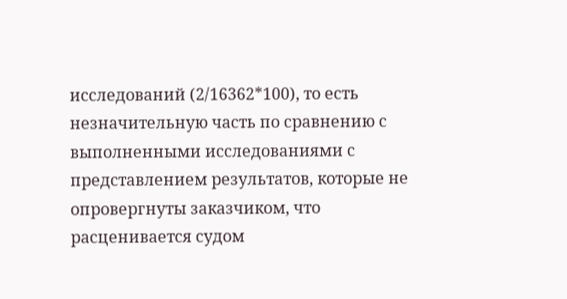исследований (2/16362*100), то есть незначительную часть по сравнению с выполненными исследованиями с представлением результатов, которые не опровергнуты заказчиком, что расценивается судом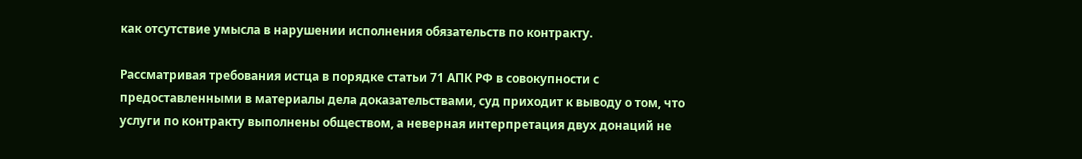как отсутствие умысла в нарушении исполнения обязательств по контракту.

Рассматривая требования истца в порядке статьи 71 АПК РФ в совокупности с предоставленными в материалы дела доказательствами, суд приходит к выводу о том, что услуги по контракту выполнены обществом, а неверная интерпретация двух донаций не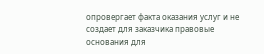опровергает факта оказания услуг и не создает для заказчика правовые основания для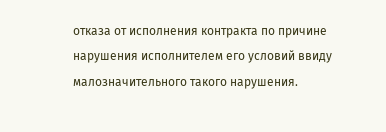отказа от исполнения контракта по причине нарушения исполнителем его условий ввиду малозначительного такого нарушения.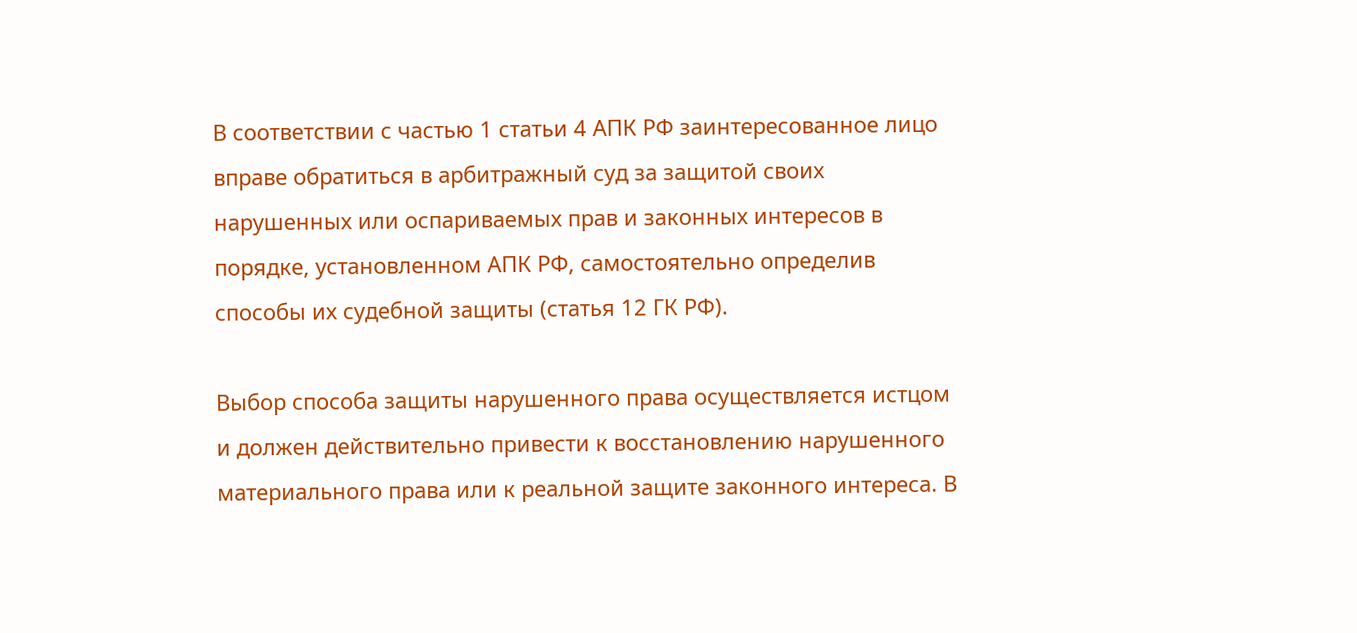В соответствии с частью 1 статьи 4 АПК РФ заинтересованное лицо вправе обратиться в арбитражный суд за защитой своих нарушенных или оспариваемых прав и законных интересов в порядке, установленном АПК РФ, самостоятельно определив способы их судебной защиты (статья 12 ГК РФ).

Выбор способа защиты нарушенного права осуществляется истцом и должен действительно привести к восстановлению нарушенного материального права или к реальной защите законного интереса. В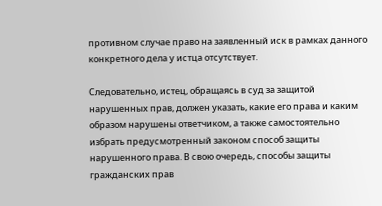противном случае право на заявленный иск в рамках данного конкретного дела у истца отсутствует.

Следовательно, истец, обращаясь в суд за защитой нарушенных прав, должен указать, какие его права и каким образом нарушены ответчиком, а также самостоятельно избрать предусмотренный законом способ защиты нарушенного права. В свою очередь, способы защиты гражданских прав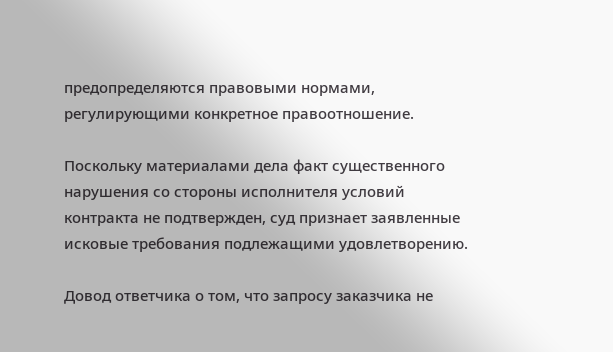предопределяются правовыми нормами, регулирующими конкретное правоотношение.

Поскольку материалами дела факт существенного нарушения со стороны исполнителя условий контракта не подтвержден, суд признает заявленные исковые требования подлежащими удовлетворению.

Довод ответчика о том, что запросу заказчика не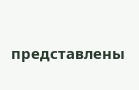представлены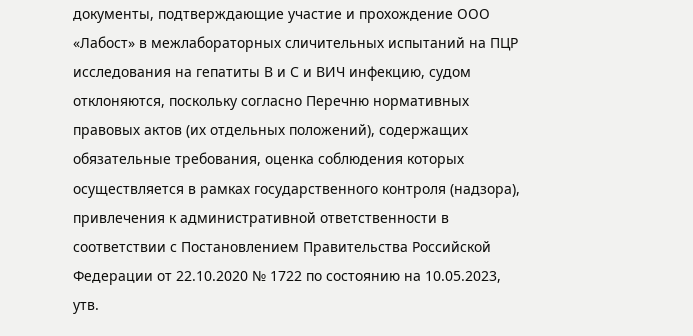документы, подтверждающие участие и прохождение ООО «Лабост» в межлабораторных сличительных испытаний на ПЦР исследования на гепатиты В и С и ВИЧ инфекцию, судом отклоняются, поскольку согласно Перечню нормативных правовых актов (их отдельных положений), содержащих обязательные требования, оценка соблюдения которых осуществляется в рамках государственного контроля (надзора), привлечения к административной ответственности в соответствии с Постановлением Правительства Российской Федерации от 22.10.2020 № 1722 по состоянию на 10.05.2023, утв.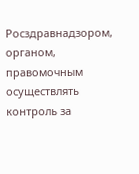Росздравнадзором, органом, правомочным осуществлять контроль за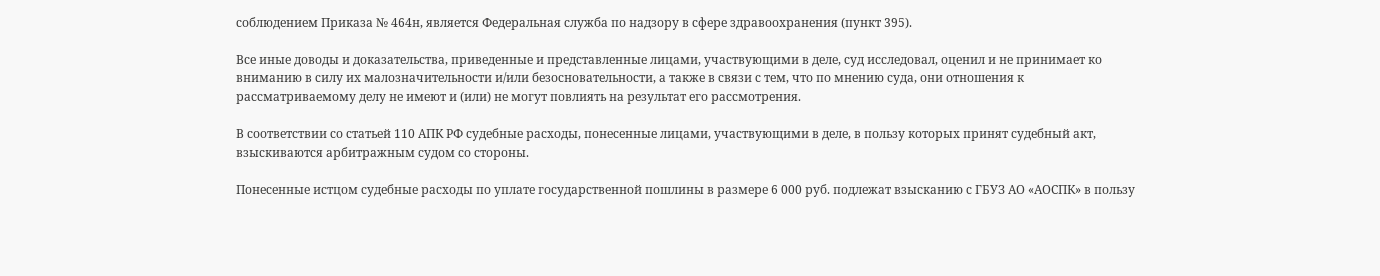соблюдением Приказа № 464н, является Федеральная служба по надзору в сфере здравоохранения (пункт 395).

Все иные доводы и доказательства, приведенные и представленные лицами, участвующими в деле, суд исследовал, оценил и не принимает ко вниманию в силу их малозначительности и/или безосновательности, а также в связи с тем, что по мнению суда, они отношения к рассматриваемому делу не имеют и (или) не могут повлиять на результат его рассмотрения.

В соответствии со статьей 110 АПК РФ судебные расходы, понесенные лицами, участвующими в деле, в пользу которых принят судебный акт, взыскиваются арбитражным судом со стороны.

Понесенные истцом судебные расходы по уплате государственной пошлины в размере 6 000 руб. подлежат взысканию с ГБУЗ АО «АОСПК» в пользу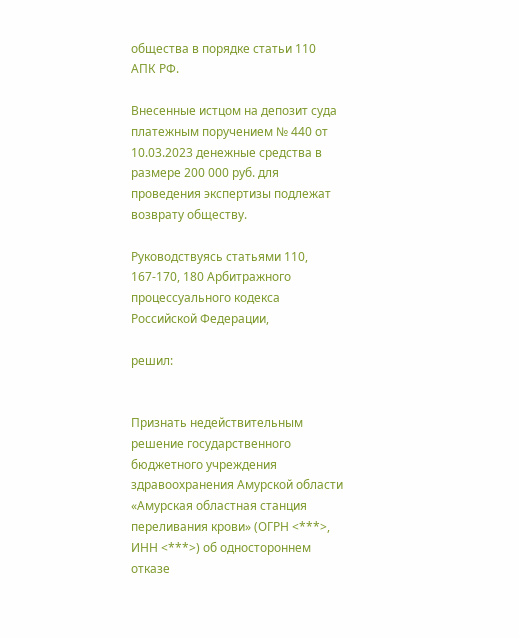общества в порядке статьи 110 АПК РФ.

Внесенные истцом на депозит суда платежным поручением № 440 от 10.03.2023 денежные средства в размере 200 000 руб. для проведения экспертизы подлежат возврату обществу.

Руководствуясь статьями 110, 167-170, 180 Арбитражного процессуального кодекса Российской Федерации,

решил:


Признать недействительным решение государственного бюджетного учреждения здравоохранения Амурской области «Амурская областная станция переливания крови» (ОГРН <***>, ИНН <***>) об одностороннем отказе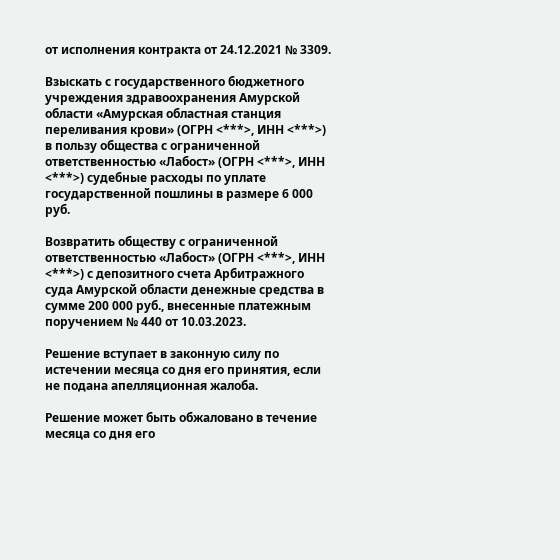от исполнения контракта от 24.12.2021 № 3309.

Взыскать с государственного бюджетного учреждения здравоохранения Амурской области «Амурская областная станция переливания крови» (ОГРН <***>, ИНН <***>) в пользу общества с ограниченной ответственностью «Лабост» (ОГРН <***>, ИНН <***>) судебные расходы по уплате государственной пошлины в размере 6 000 руб.

Возвратить обществу с ограниченной ответственностью «Лабост» (ОГРН <***>, ИНН <***>) с депозитного счета Арбитражного суда Амурской области денежные средства в сумме 200 000 руб., внесенные платежным поручением № 440 от 10.03.2023.

Решение вступает в законную силу по истечении месяца со дня его принятия, если не подана апелляционная жалоба.

Решение может быть обжаловано в течение месяца со дня его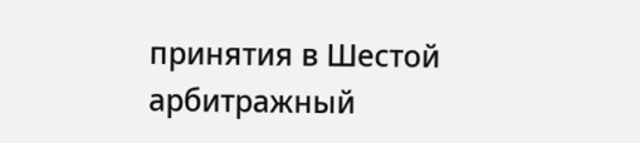принятия в Шестой арбитражный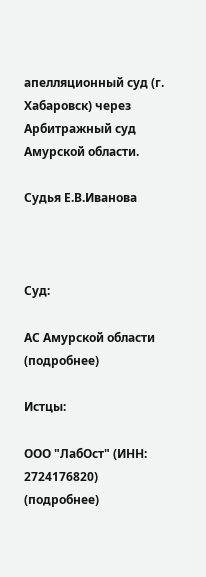апелляционный суд (г. Хабаровск) через Арбитражный суд Амурской области.

Судья Е.В.Иванова



Суд:

АС Амурской области (подробнее)

Истцы:

ООО "ЛабОст" (ИНН: 2724176820) (подробнее)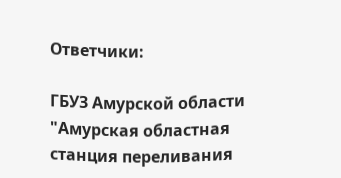Ответчики:

ГБУЗ Амурской области "Амурская областная станция переливания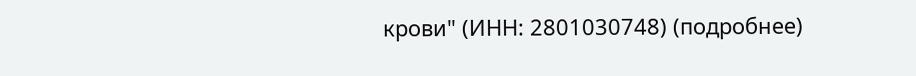крови" (ИНН: 2801030748) (подробнее)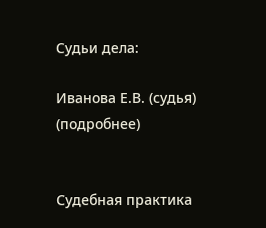Судьи дела:

Иванова Е.В. (судья) (подробнее)


Судебная практика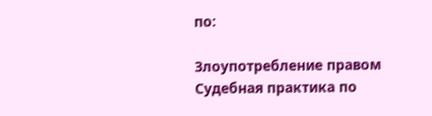по:

Злоупотребление правом
Судебная практика по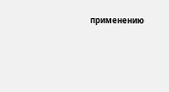применению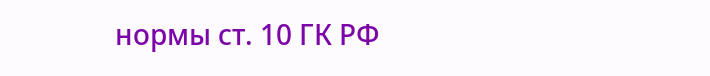нормы ст. 10 ГК РФ